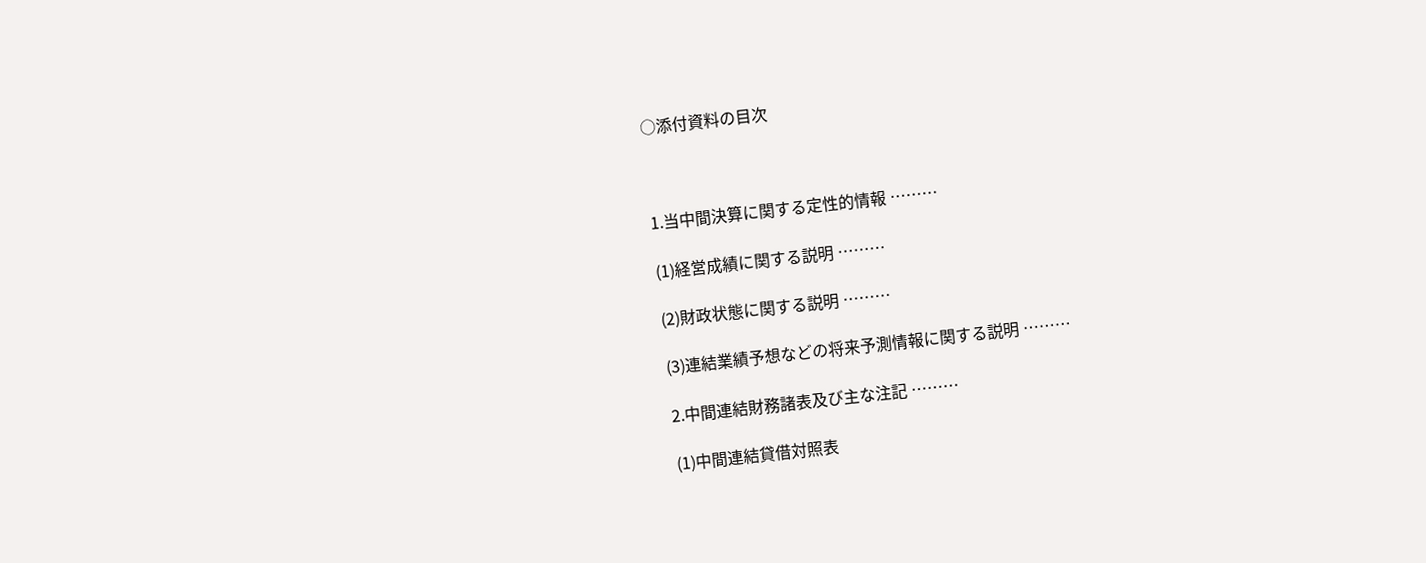○添付資料の目次



1.当中間決算に関する定性的情報 ………

(1)経営成績に関する説明 ………

(2)財政状態に関する説明 ………

(3)連結業績予想などの将来予測情報に関する説明 ………

2.中間連結財務諸表及び主な注記 ………

(1)中間連結貸借対照表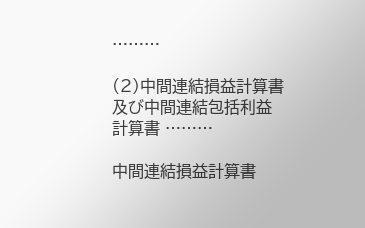………

(2)中間連結損益計算書及び中間連結包括利益計算書 ………

中間連結損益計算書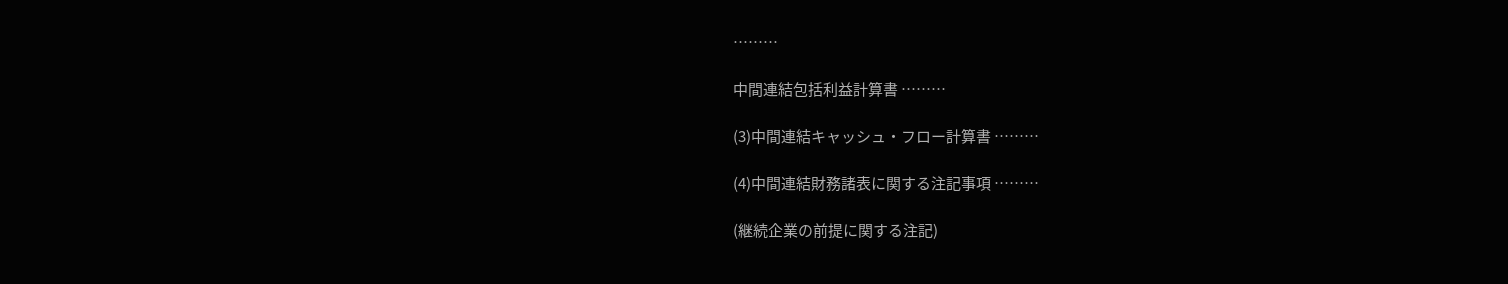………

中間連結包括利益計算書 ………

(3)中間連結キャッシュ・フロー計算書 ………

(4)中間連結財務諸表に関する注記事項 ………

(継続企業の前提に関する注記)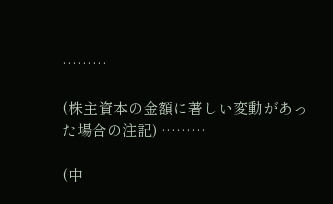………

(株主資本の金額に著しい変動があった場合の注記) ………

(中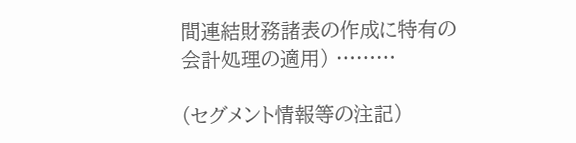間連結財務諸表の作成に特有の会計処理の適用) ………

(セグメント情報等の注記)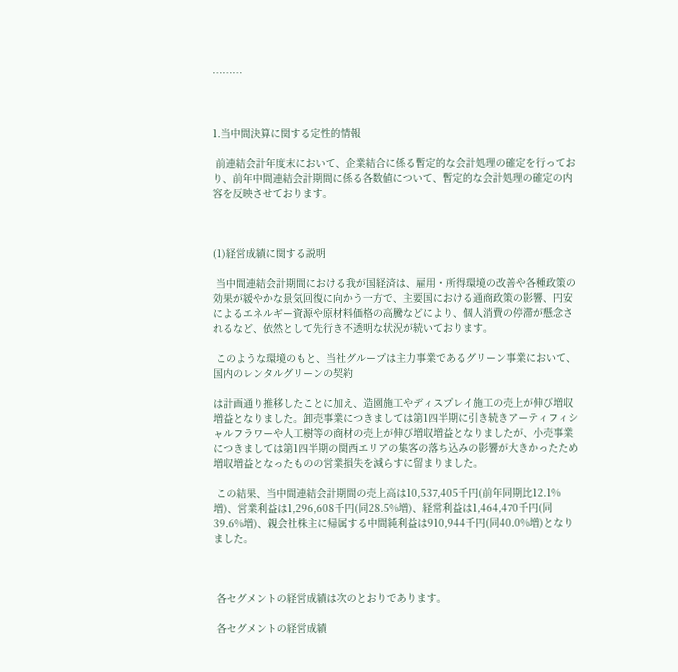………



1.当中間決算に関する定性的情報

 前連結会計年度末において、企業結合に係る暫定的な会計処理の確定を行っており、前年中間連結会計期間に係る各数値について、暫定的な会計処理の確定の内容を反映させております。



(1)経営成績に関する説明

 当中間連結会計期間における我が国経済は、雇用・所得環境の改善や各種政策の効果が緩やかな景気回復に向かう一方で、主要国における通商政策の影響、円安によるエネルギー資源や原材料価格の高騰などにより、個人消費の停滞が懸念されるなど、依然として先行き不透明な状況が続いております。

 このような環境のもと、当社グループは主力事業であるグリーン事業において、国内のレンタルグリーンの契約

は計画通り推移したことに加え、造園施工やディスプレイ施工の売上が伸び増収増益となりました。卸売事業につきましては第1四半期に引き続きアーティフィシャルフラワーや人工樹等の商材の売上が伸び増収増益となりましたが、小売事業につきましては第1四半期の関西エリアの集客の落ち込みの影響が大きかったため増収増益となったものの営業損失を減らすに留まりました。

 この結果、当中間連結会計期間の売上高は10,537,405千円(前年同期比12.1%増)、営業利益は1,296,608千円(同28.5%増)、経常利益は1,464,470千円(同39.6%増)、親会社株主に帰属する中間純利益は910,944千円(同40.0%増)となりました。



 各セグメントの経営成績は次のとおりであります。

 各セグメントの経営成績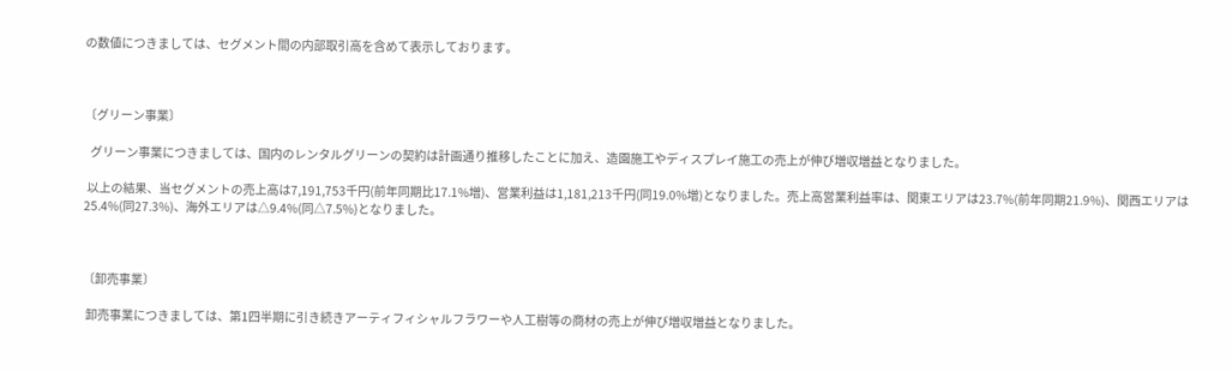の数値につきましては、セグメント間の内部取引高を含めて表示しております。



〔グリーン事業〕

  グリーン事業につきましては、国内のレンタルグリーンの契約は計画通り推移したことに加え、造園施工やディスプレイ施工の売上が伸び増収増益となりました。

 以上の結果、当セグメントの売上高は7,191,753千円(前年同期比17.1%増)、営業利益は1,181,213千円(同19.0%増)となりました。売上高営業利益率は、関東エリアは23.7%(前年同期21.9%)、関西エリアは25.4%(同27.3%)、海外エリアは△9.4%(同△7.5%)となりました。



〔卸売事業〕

 卸売事業につきましては、第1四半期に引き続きアーティフィシャルフラワーや人工樹等の商材の売上が伸び増収増益となりました。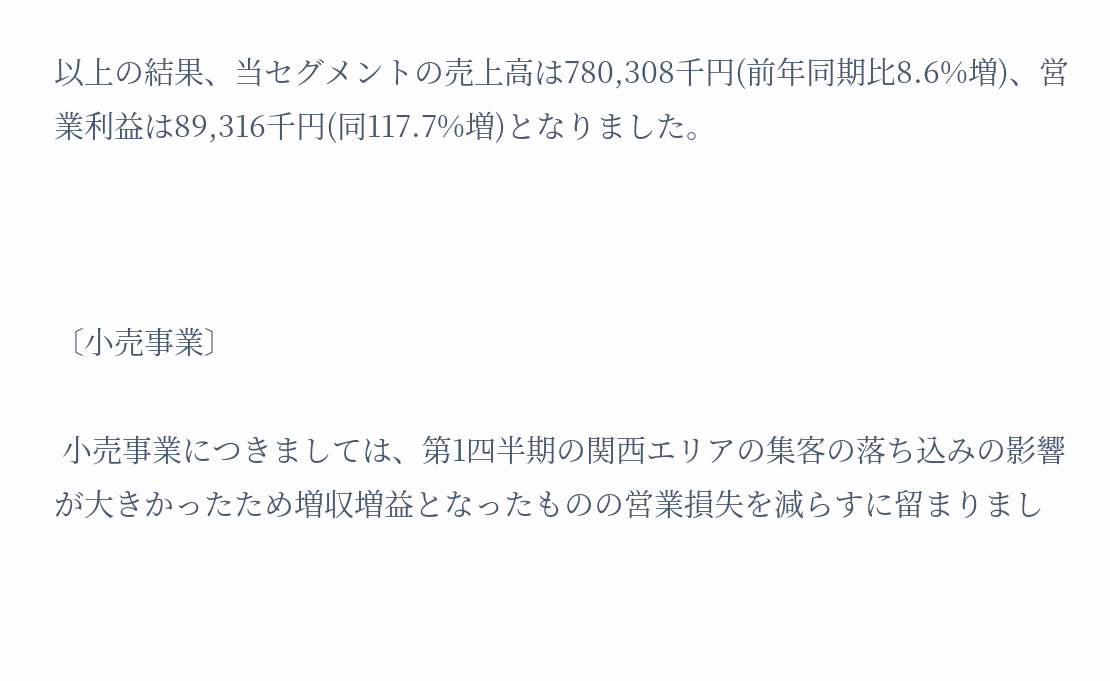以上の結果、当セグメントの売上高は780,308千円(前年同期比8.6%増)、営業利益は89,316千円(同117.7%増)となりました。



〔小売事業〕

 小売事業につきましては、第1四半期の関西エリアの集客の落ち込みの影響が大きかったため増収増益となったものの営業損失を減らすに留まりまし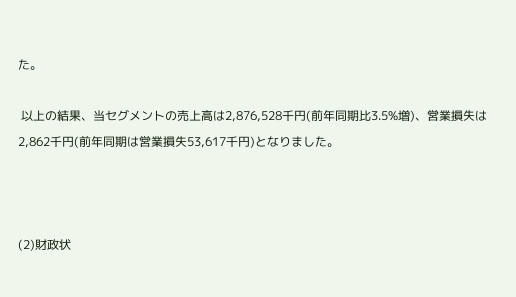た。

 以上の結果、当セグメントの売上高は2,876,528千円(前年同期比3.5%増)、営業損失は2,862千円(前年同期は営業損失53,617千円)となりました。



(2)財政状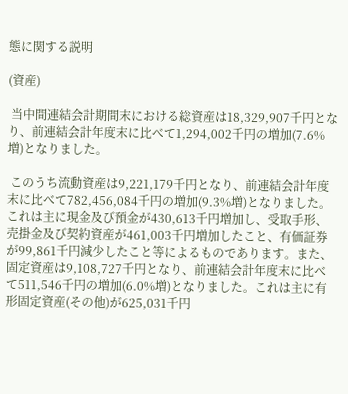態に関する説明

(資産)

 当中間連結会計期間末における総資産は18,329,907千円となり、前連結会計年度末に比べて1,294,002千円の増加(7.6%増)となりました。

 このうち流動資産は9,221,179千円となり、前連結会計年度末に比べて782,456,084千円の増加(9.3%増)となりました。これは主に現金及び預金が430,613千円増加し、受取手形、売掛金及び契約資産が461,003千円増加したこと、有価証券が99,861千円減少したこと等によるものであります。また、固定資産は9,108,727千円となり、前連結会計年度末に比べて511,546千円の増加(6.0%増)となりました。これは主に有形固定資産(その他)が625,031千円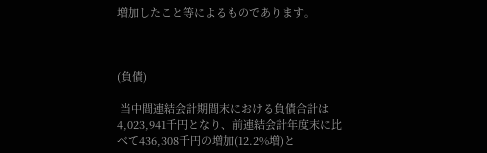増加したこと等によるものであります。



(負債)

 当中間連結会計期間末における負債合計は4,023,941千円となり、前連結会計年度末に比べて436,308千円の増加(12.2%増)と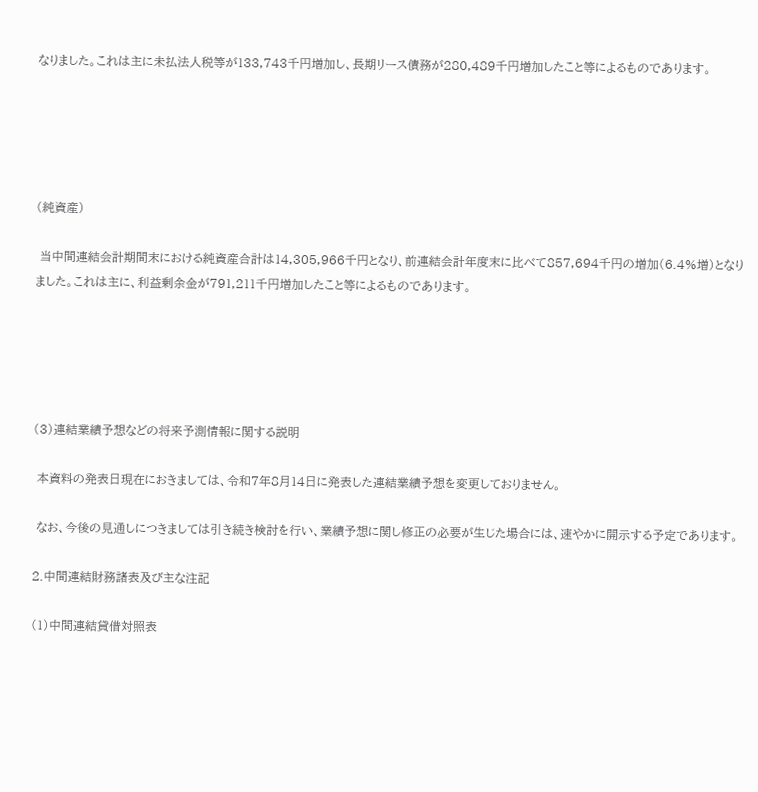なりました。これは主に未払法人税等が133,743千円増加し、長期リース債務が280,489千円増加したこと等によるものであります。





(純資産)

 当中間連結会計期間末における純資産合計は14,305,966千円となり、前連結会計年度末に比べて857,694千円の増加(6.4%増)となりました。これは主に、利益剰余金が791,211千円増加したこと等によるものであります。





(3)連結業績予想などの将来予測情報に関する説明

 本資料の発表日現在におきましては、令和7年8月14日に発表した連結業績予想を変更しておりません。

 なお、今後の見通しにつきましては引き続き検討を行い、業績予想に関し修正の必要が生じた場合には、速やかに開示する予定であります。

2.中間連結財務諸表及び主な注記

(1)中間連結貸借対照表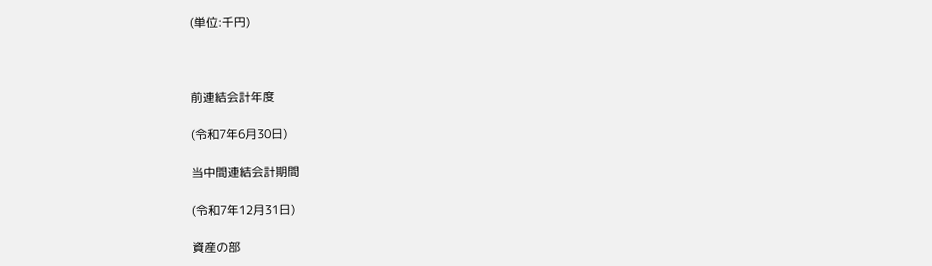(単位:千円)



前連結会計年度

(令和7年6月30日)

当中間連結会計期間

(令和7年12月31日)

資産の部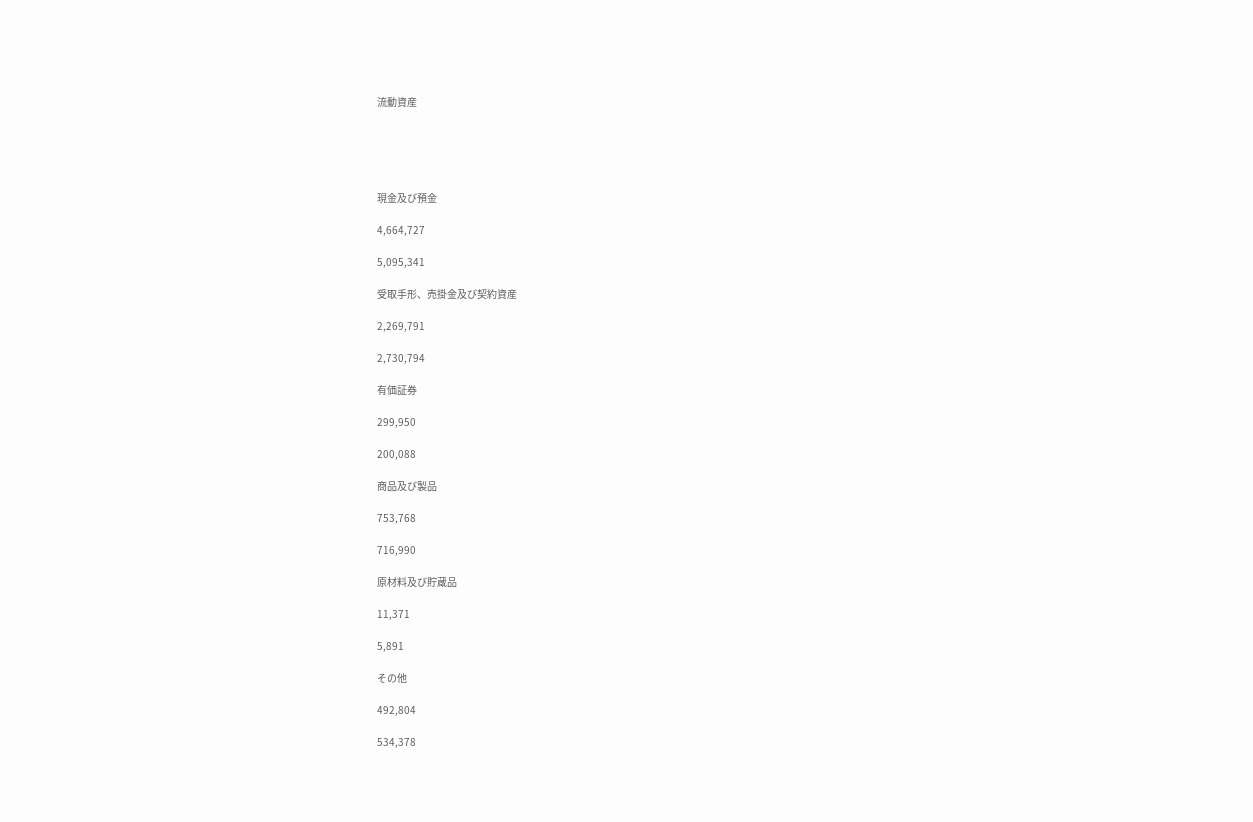流動資産





現金及び預金

4,664,727

5,095,341

受取手形、売掛金及び契約資産

2,269,791

2,730,794

有価証券

299,950

200,088

商品及び製品

753,768

716,990

原材料及び貯蔵品

11,371

5,891

その他

492,804

534,378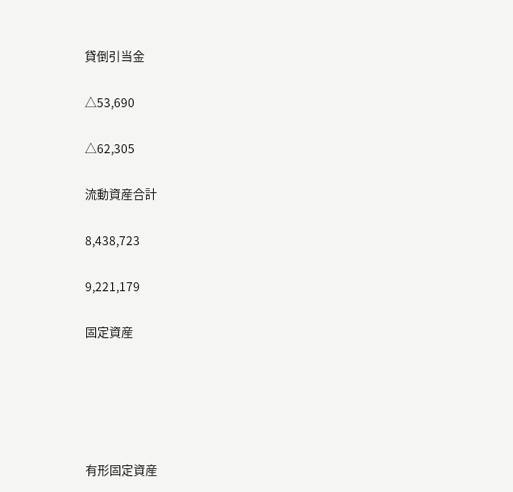貸倒引当金

△53,690

△62,305

流動資産合計

8,438,723

9,221,179

固定資産





有形固定資産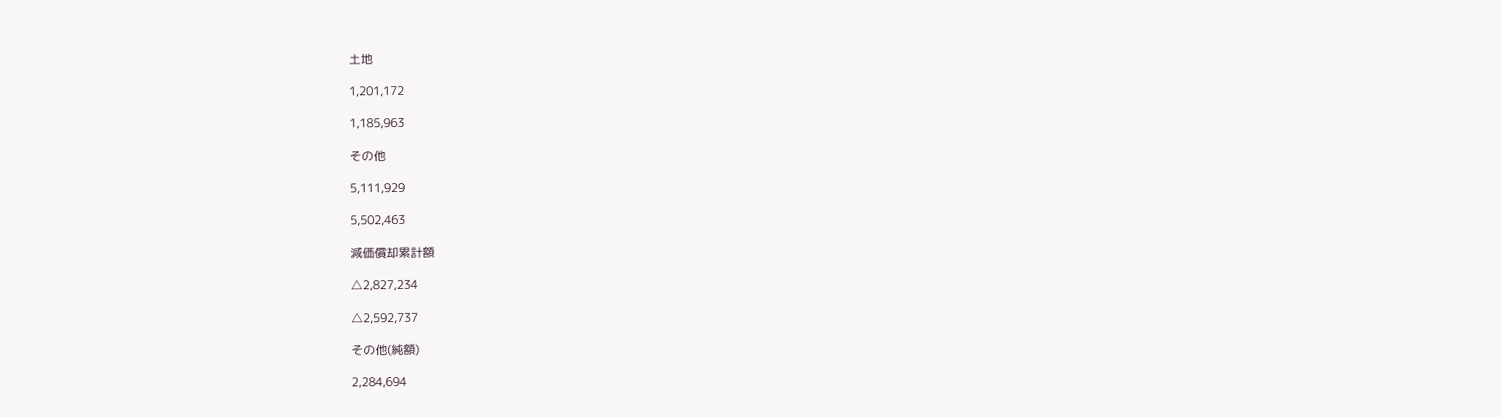土地

1,201,172

1,185,963

その他

5,111,929

5,502,463

減価償却累計額

△2,827,234

△2,592,737

その他(純額)

2,284,694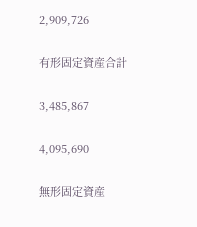2,909,726

有形固定資産合計

3,485,867

4,095,690

無形固定資産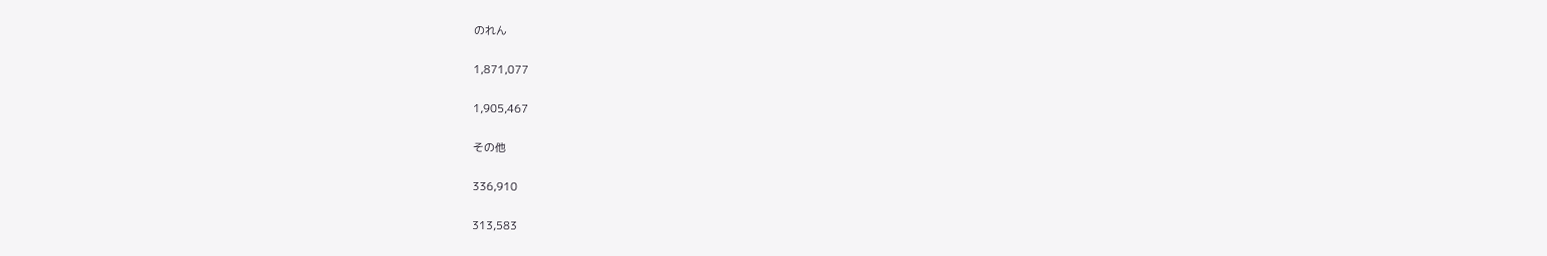のれん

1,871,077

1,905,467

その他

336,910

313,583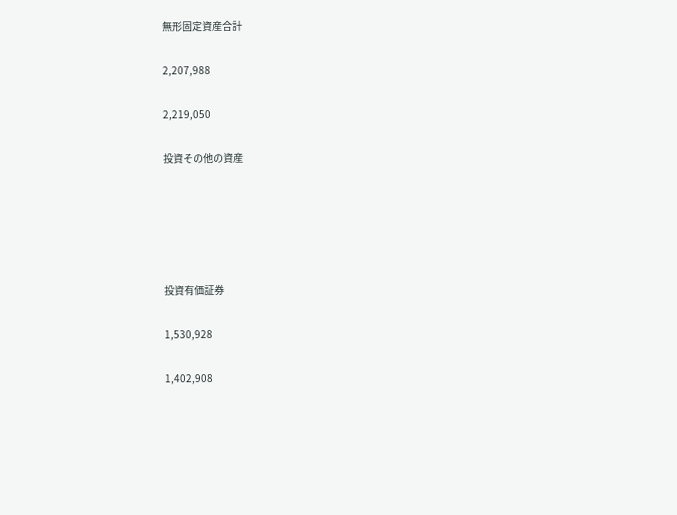無形固定資産合計

2,207,988

2,219,050

投資その他の資産





投資有価証券

1,530,928

1,402,908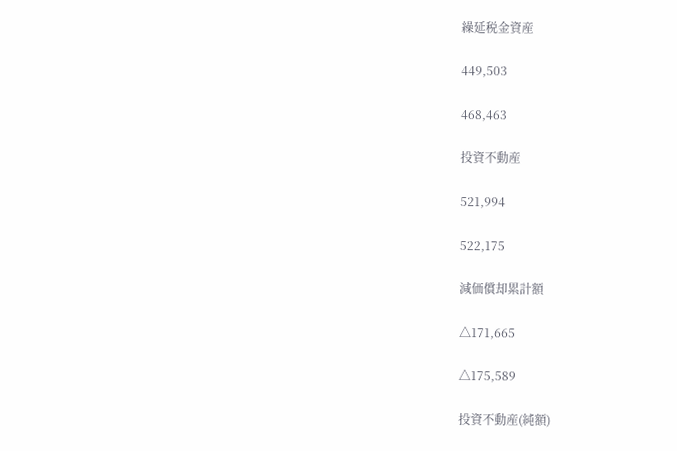繰延税金資産

449,503

468,463

投資不動産

521,994

522,175

減価償却累計額

△171,665

△175,589

投資不動産(純額)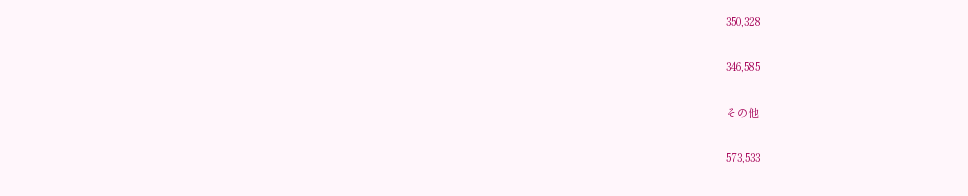350,328

346,585

その他

573,533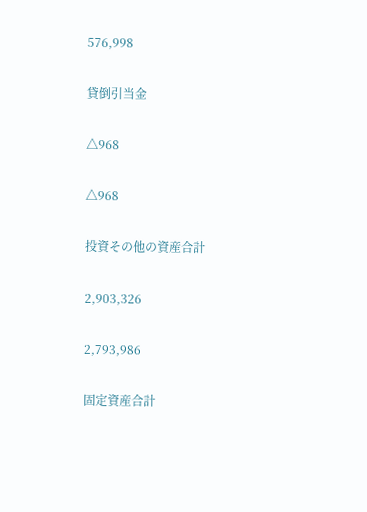576,998

貸倒引当金

△968

△968

投資その他の資産合計

2,903,326

2,793,986

固定資産合計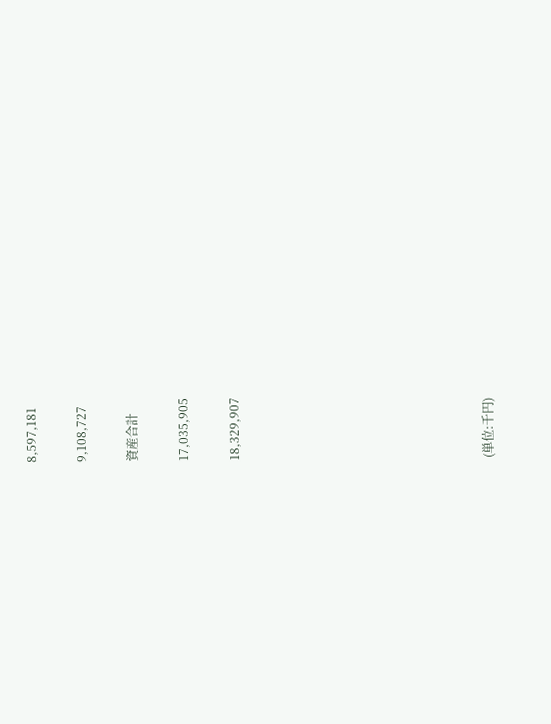8,597,181

9,108,727

資産合計

17,035,905

18,329,907









(単位:千円)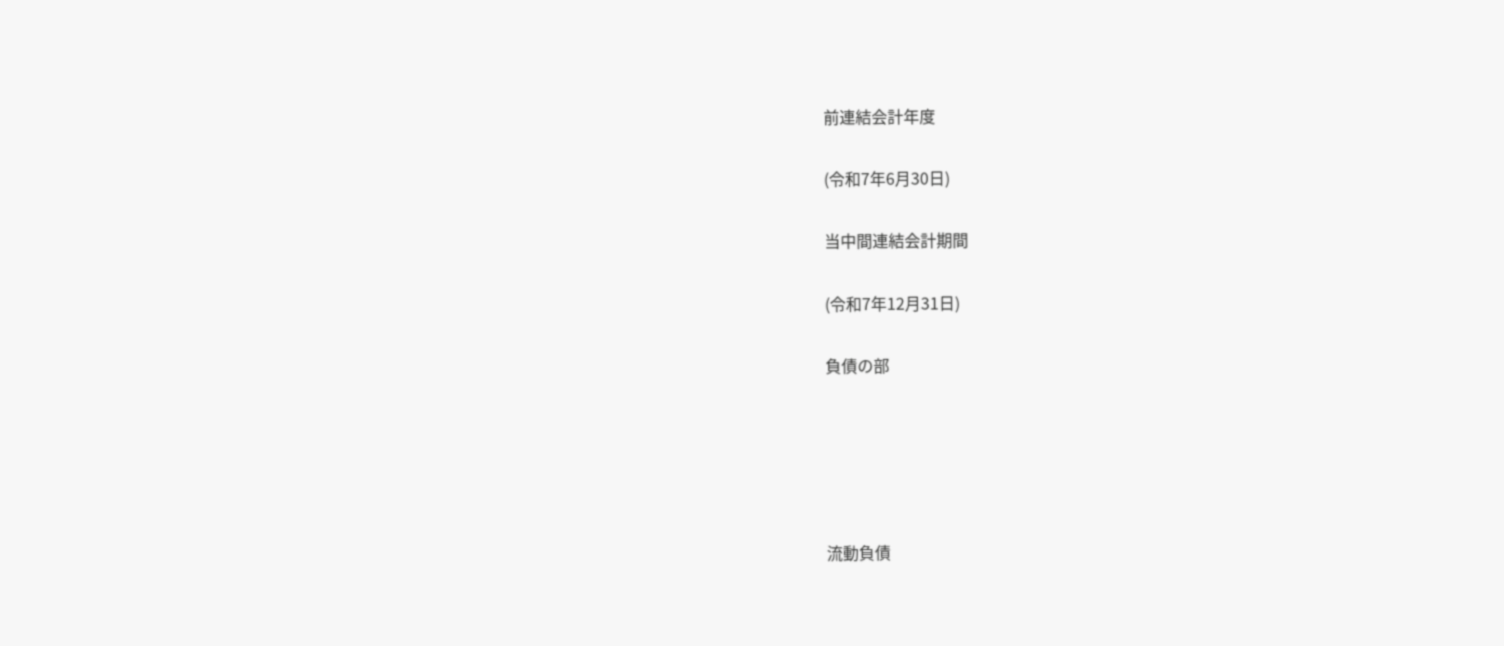前連結会計年度

(令和7年6月30日)

当中間連結会計期間

(令和7年12月31日)

負債の部





流動負債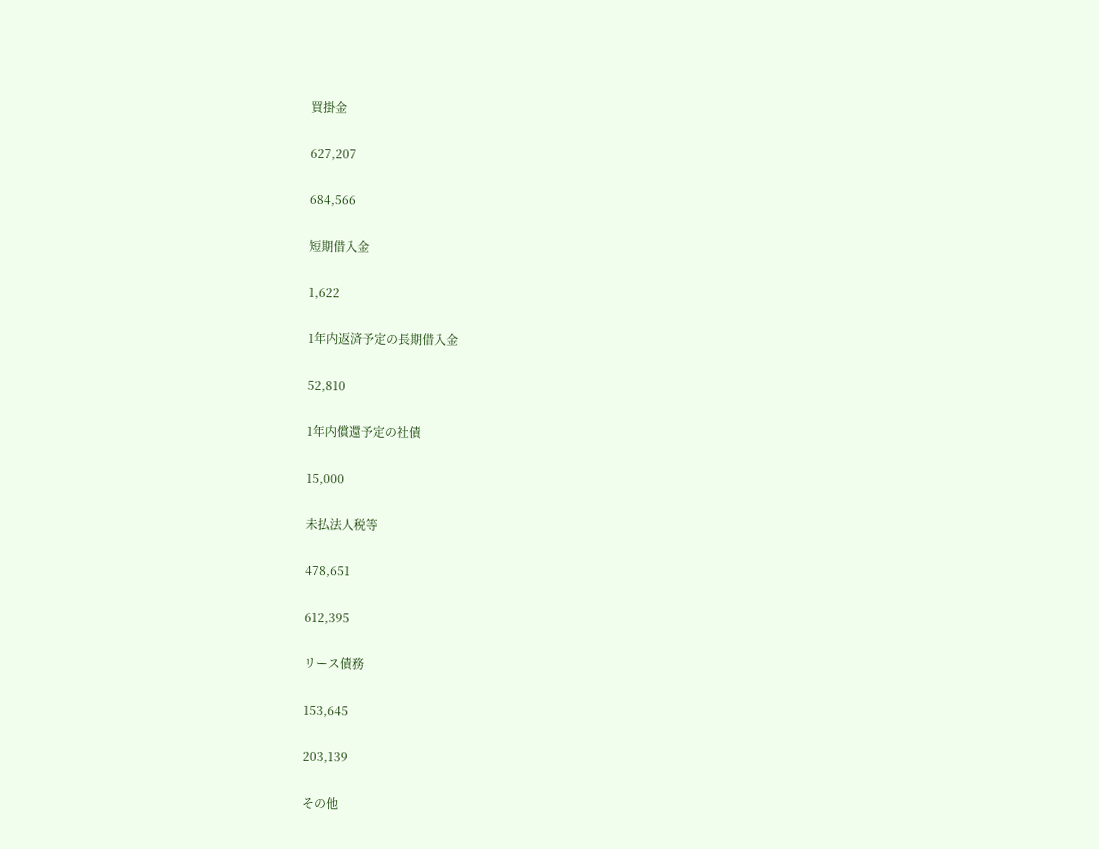買掛金

627,207

684,566

短期借入金

1,622

1年内返済予定の長期借入金

52,810

1年内償還予定の社債

15,000

未払法人税等

478,651

612,395

リース債務

153,645

203,139

その他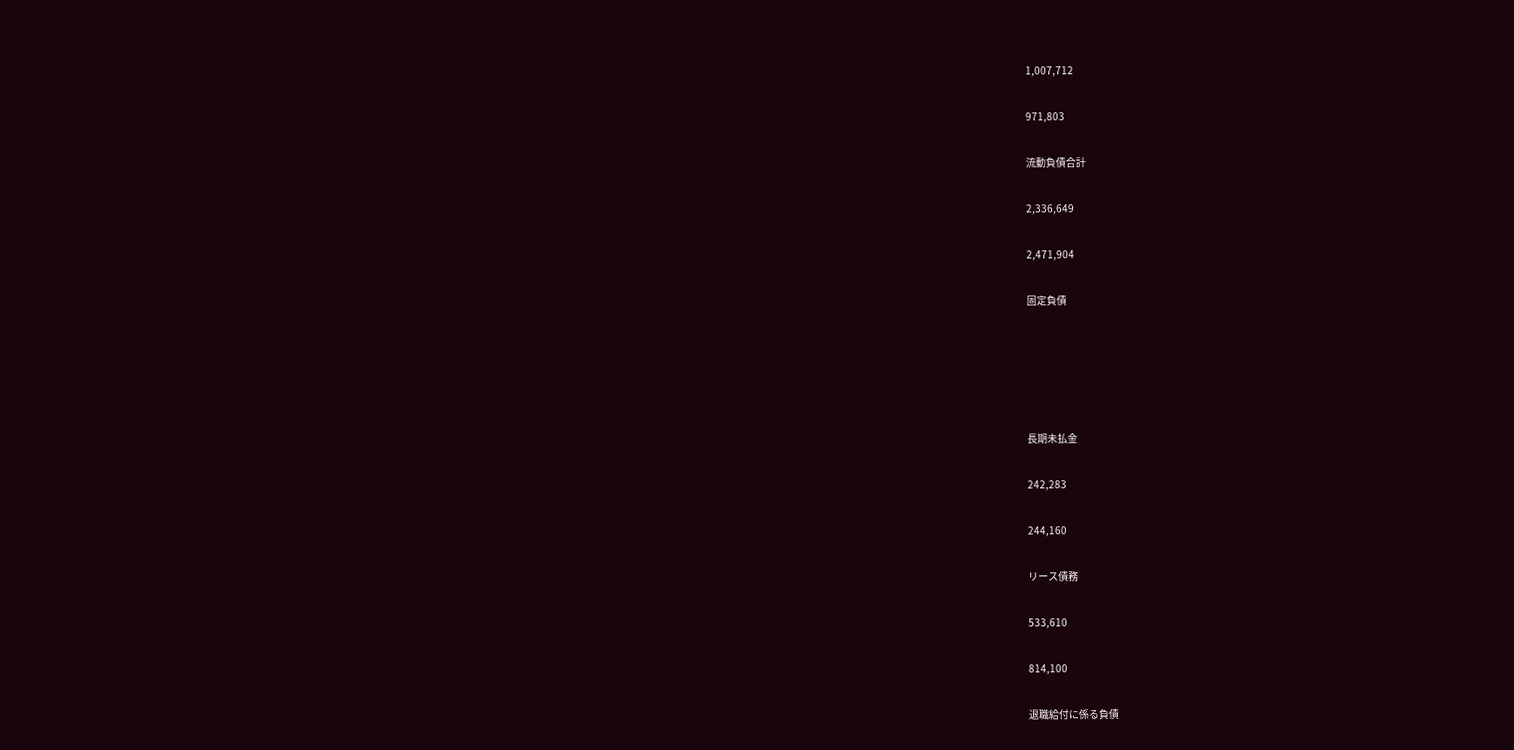1,007,712

971,803

流動負債合計

2,336,649

2,471,904

固定負債





長期未払金

242,283

244,160

リース債務

533,610

814,100

退職給付に係る負債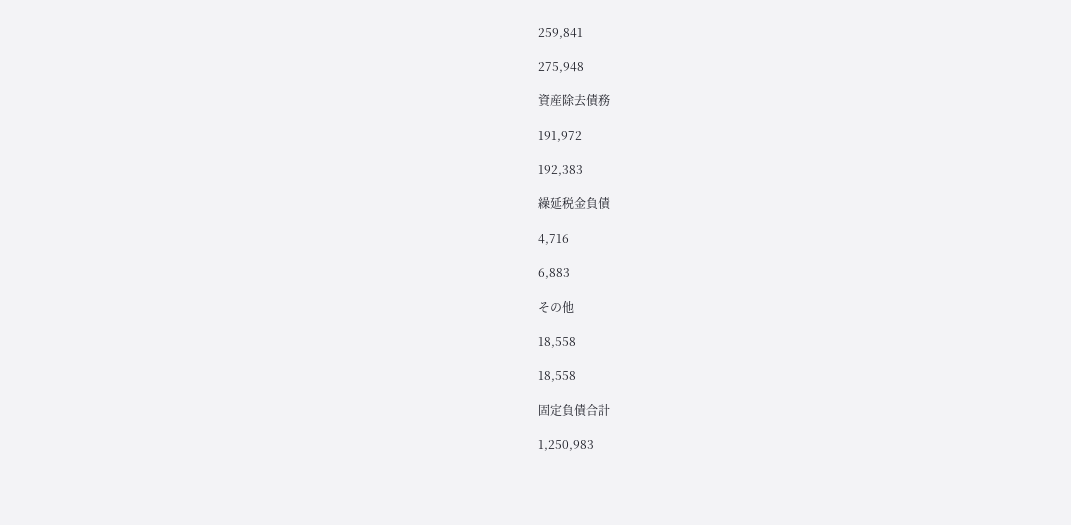259,841

275,948

資産除去債務

191,972

192,383

繰延税金負債

4,716

6,883

その他

18,558

18,558

固定負債合計

1,250,983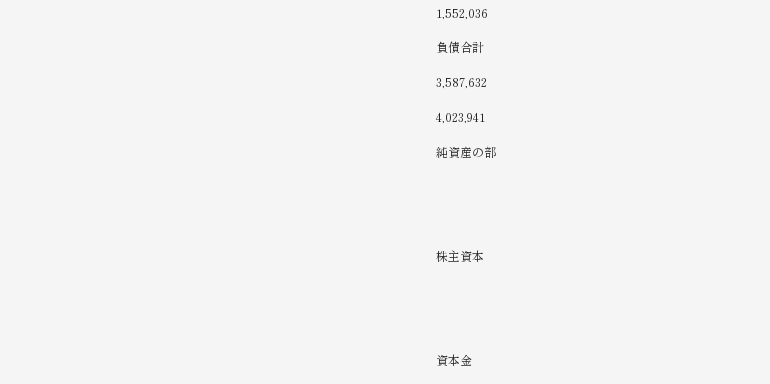1,552,036

負債合計

3,587,632

4,023,941

純資産の部





株主資本





資本金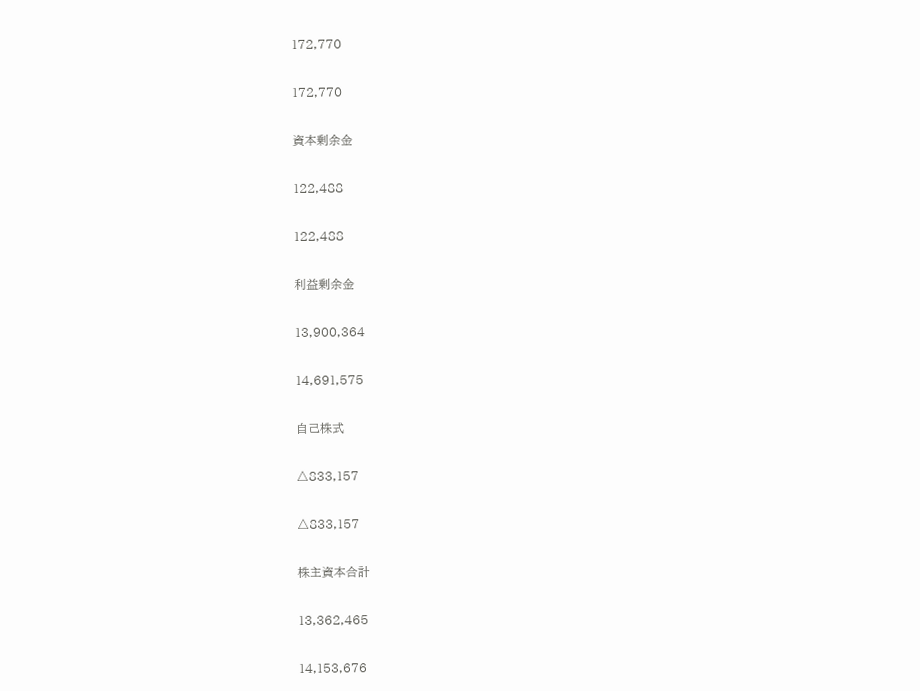172,770

172,770

資本剰余金

122,488

122,488

利益剰余金

13,900,364

14,691,575

自己株式

△833,157

△833,157

株主資本合計

13,362,465

14,153,676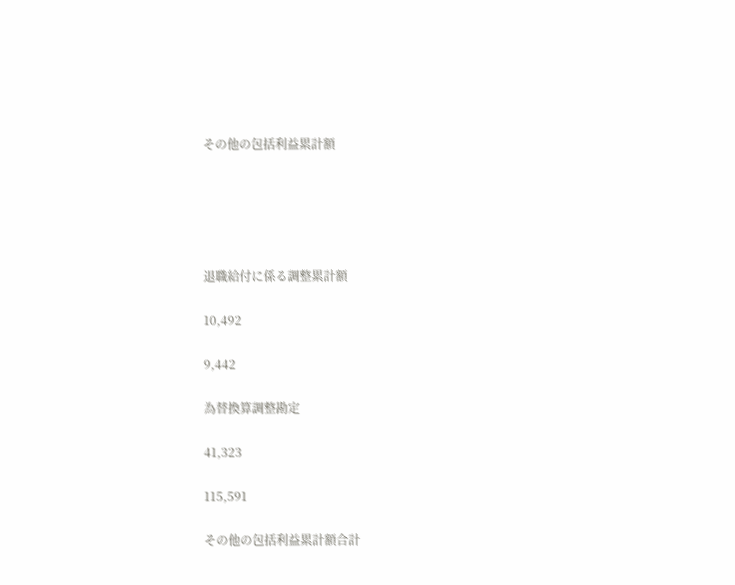その他の包括利益累計額





退職給付に係る調整累計額

10,492

9,442

為替換算調整勘定

41,323

115,591

その他の包括利益累計額合計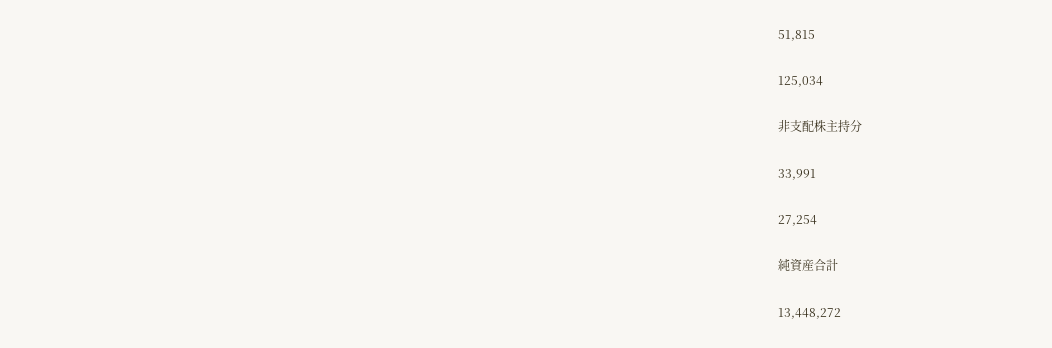51,815

125,034

非支配株主持分

33,991

27,254

純資産合計

13,448,272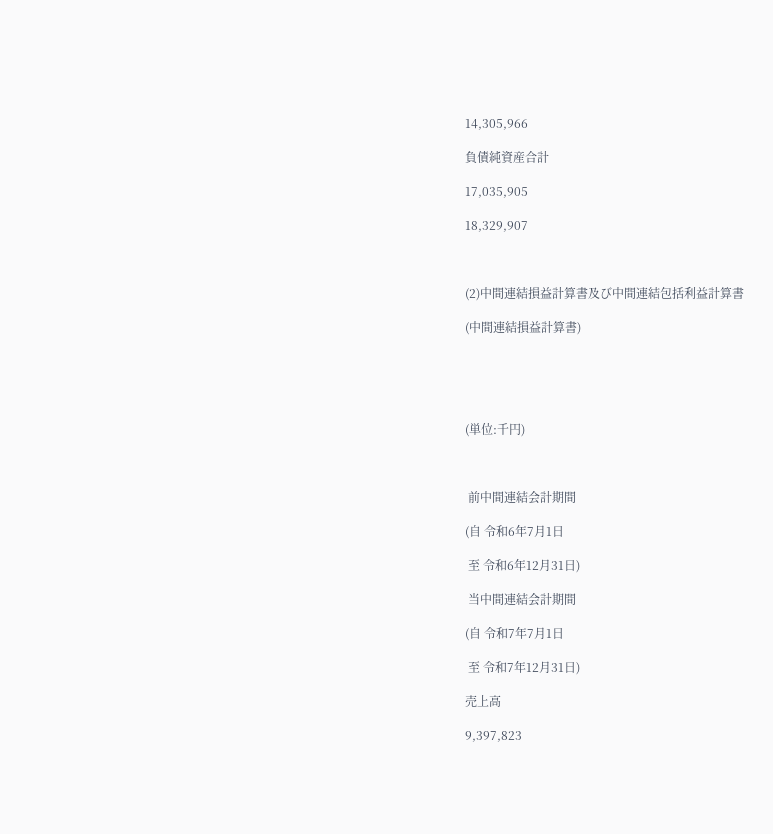14,305,966

負債純資産合計

17,035,905

18,329,907



(2)中間連結損益計算書及び中間連結包括利益計算書

(中間連結損益計算書)





(単位:千円)



 前中間連結会計期間

(自 令和6年7月1日

 至 令和6年12月31日)

 当中間連結会計期間

(自 令和7年7月1日

 至 令和7年12月31日)

売上高

9,397,823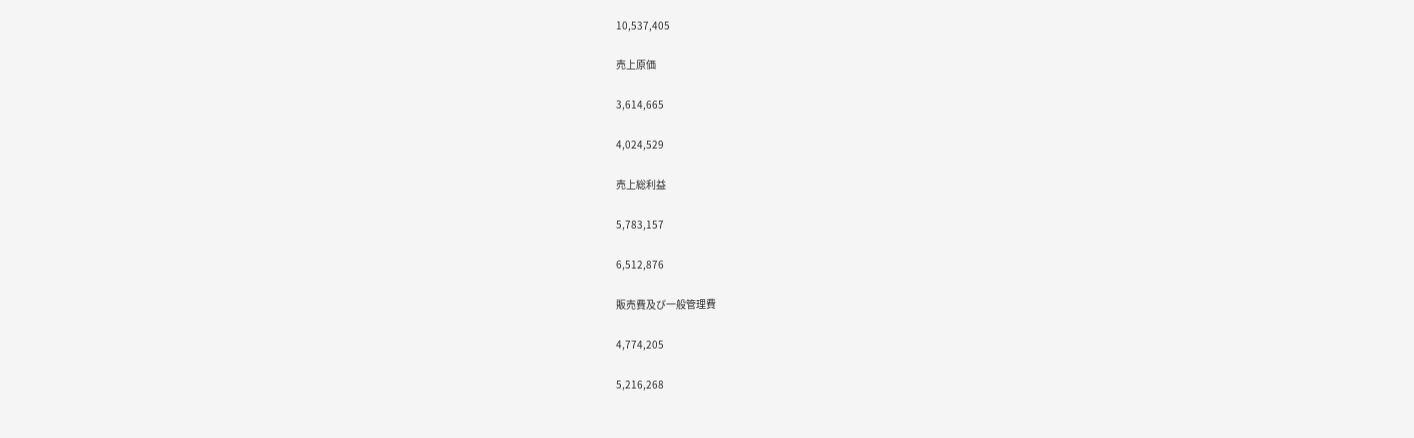10,537,405

売上原価

3,614,665

4,024,529

売上総利益

5,783,157

6,512,876

販売費及び一般管理費

4,774,205

5,216,268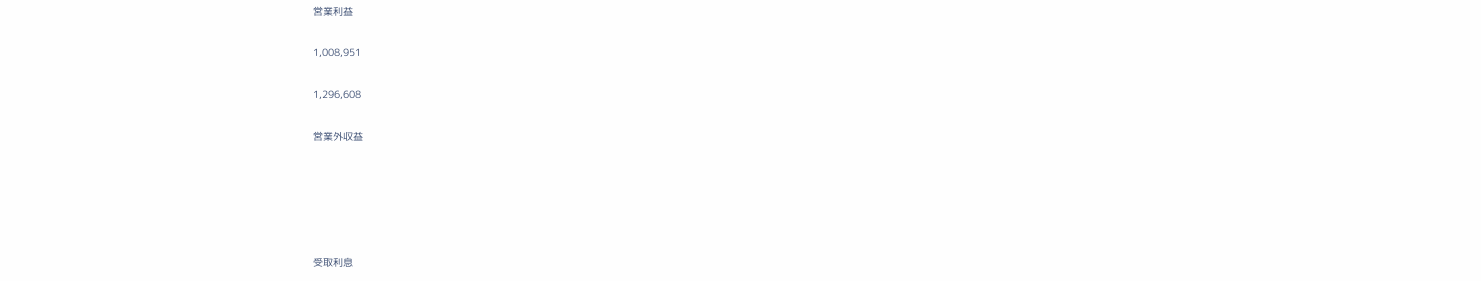営業利益

1,008,951

1,296,608

営業外収益





受取利息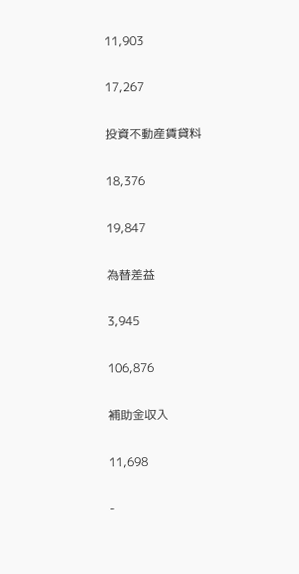11,903

17,267

投資不動産賃貸料

18,376

19,847

為替差益

3,945

106,876

補助金収入

11,698

-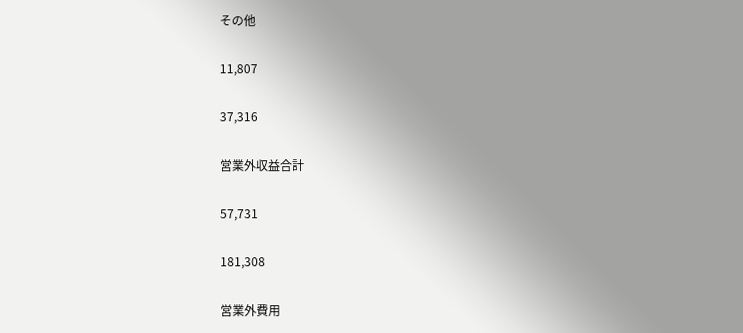その他

11,807

37,316

営業外収益合計

57,731

181,308

営業外費用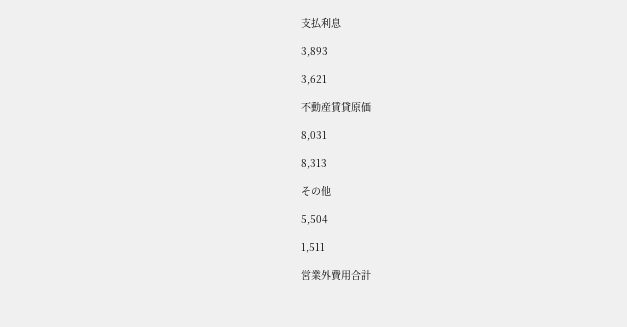支払利息

3,893

3,621

不動産賃貸原価

8,031

8,313

その他

5,504

1,511

営業外費用合計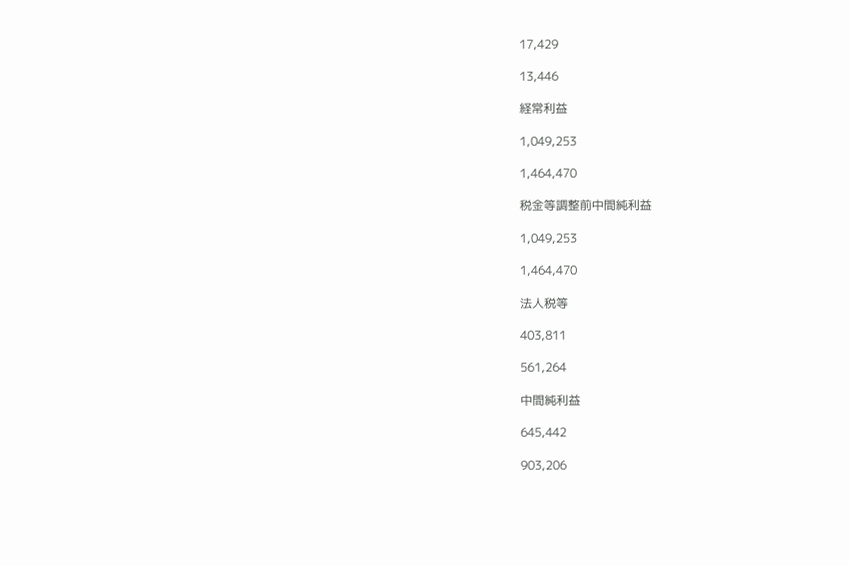17,429

13,446

経常利益

1,049,253

1,464,470

税金等調整前中間純利益

1,049,253

1,464,470

法人税等

403,811

561,264

中間純利益

645,442

903,206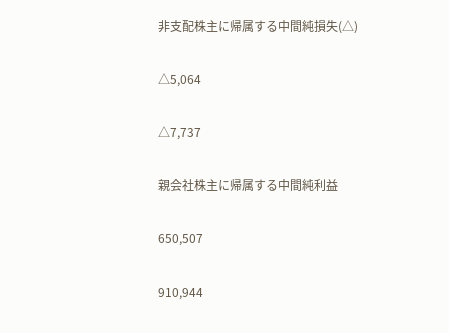非支配株主に帰属する中間純損失(△)

△5,064

△7,737

親会社株主に帰属する中間純利益

650,507

910,944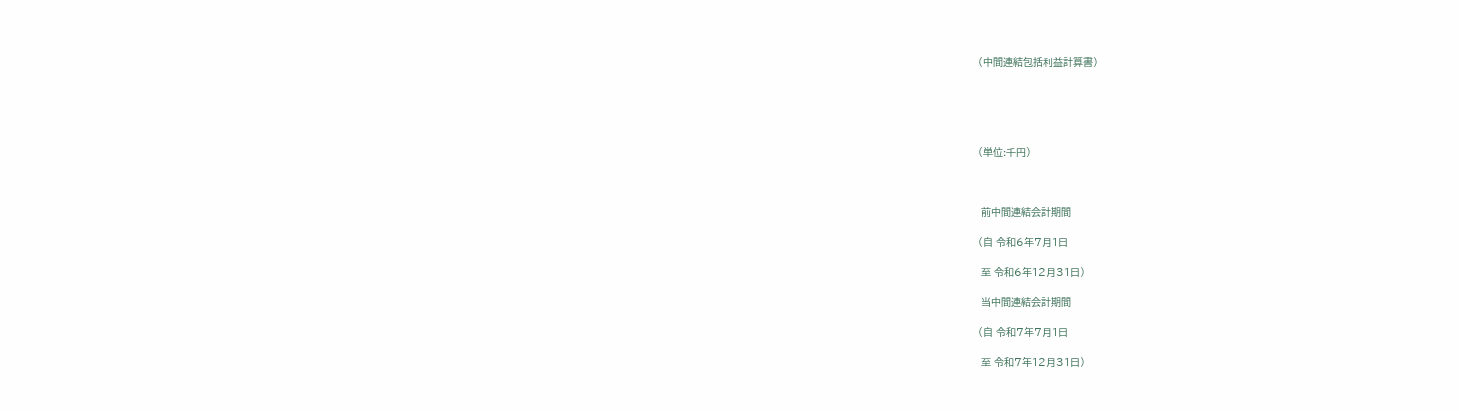(中間連結包括利益計算書)





(単位:千円)



 前中間連結会計期間

(自 令和6年7月1日

 至 令和6年12月31日)

 当中間連結会計期間

(自 令和7年7月1日

 至 令和7年12月31日)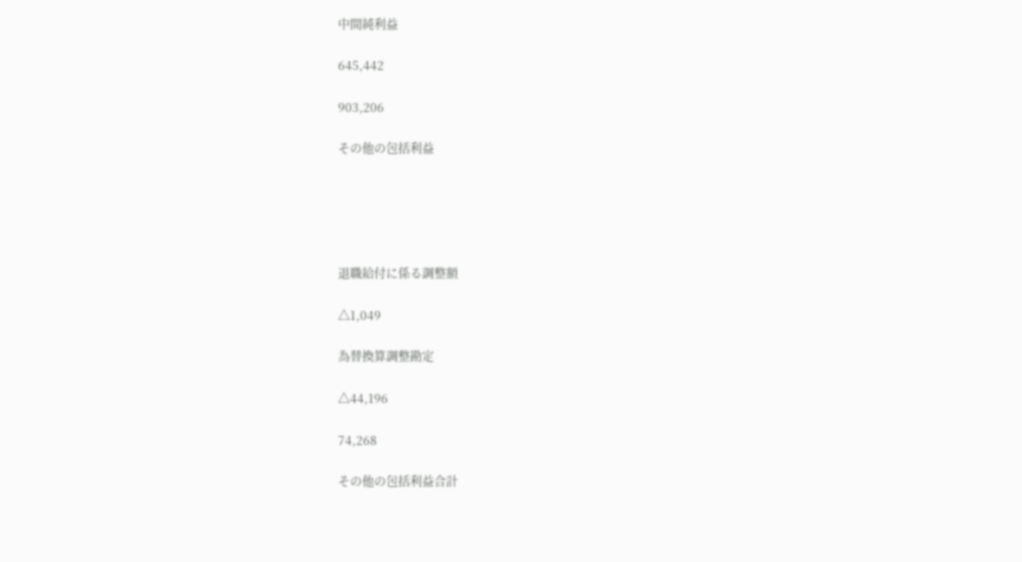中間純利益

645,442

903,206

その他の包括利益





退職給付に係る調整額

△1,049

為替換算調整勘定

△44,196

74,268

その他の包括利益合計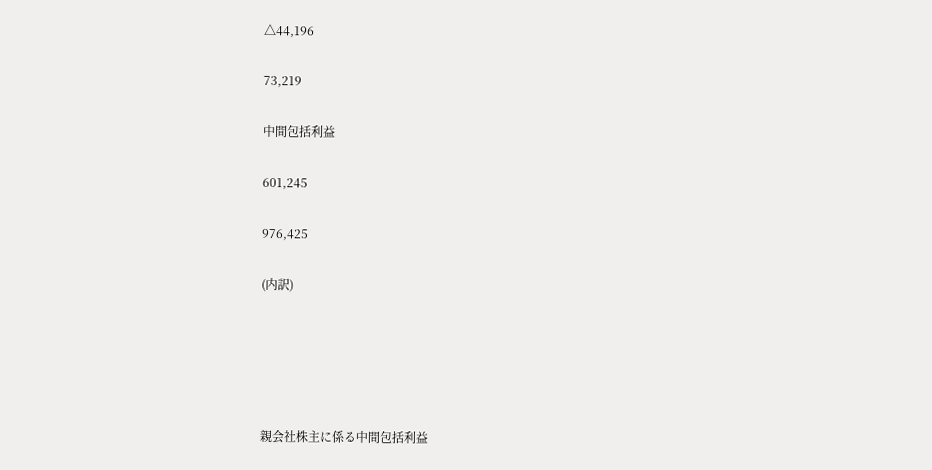△44,196

73,219

中間包括利益

601,245

976,425

(内訳)





親会社株主に係る中間包括利益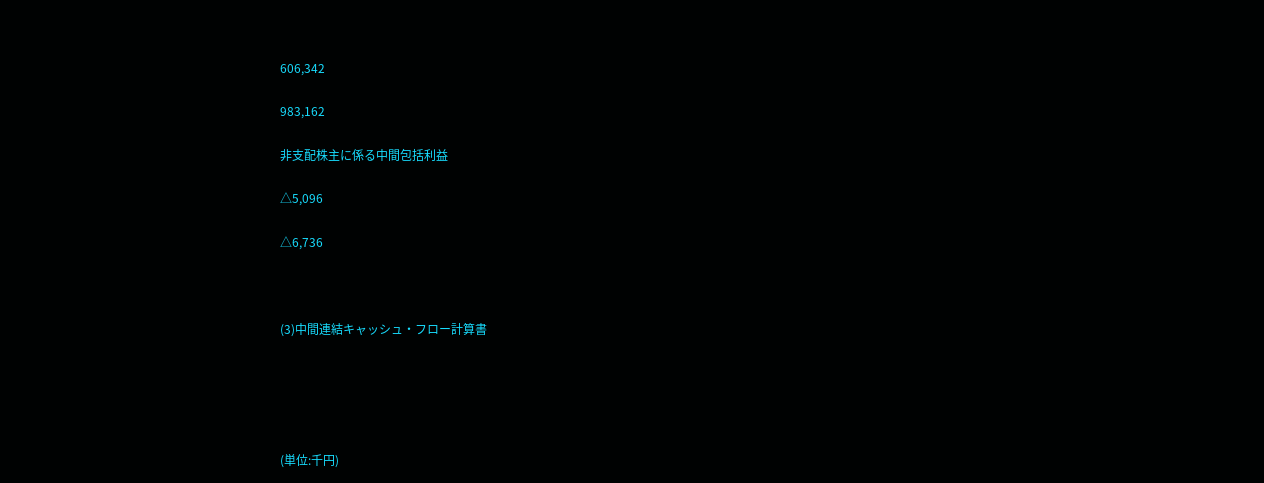606,342

983,162

非支配株主に係る中間包括利益

△5,096

△6,736



(3)中間連結キャッシュ・フロー計算書





(単位:千円)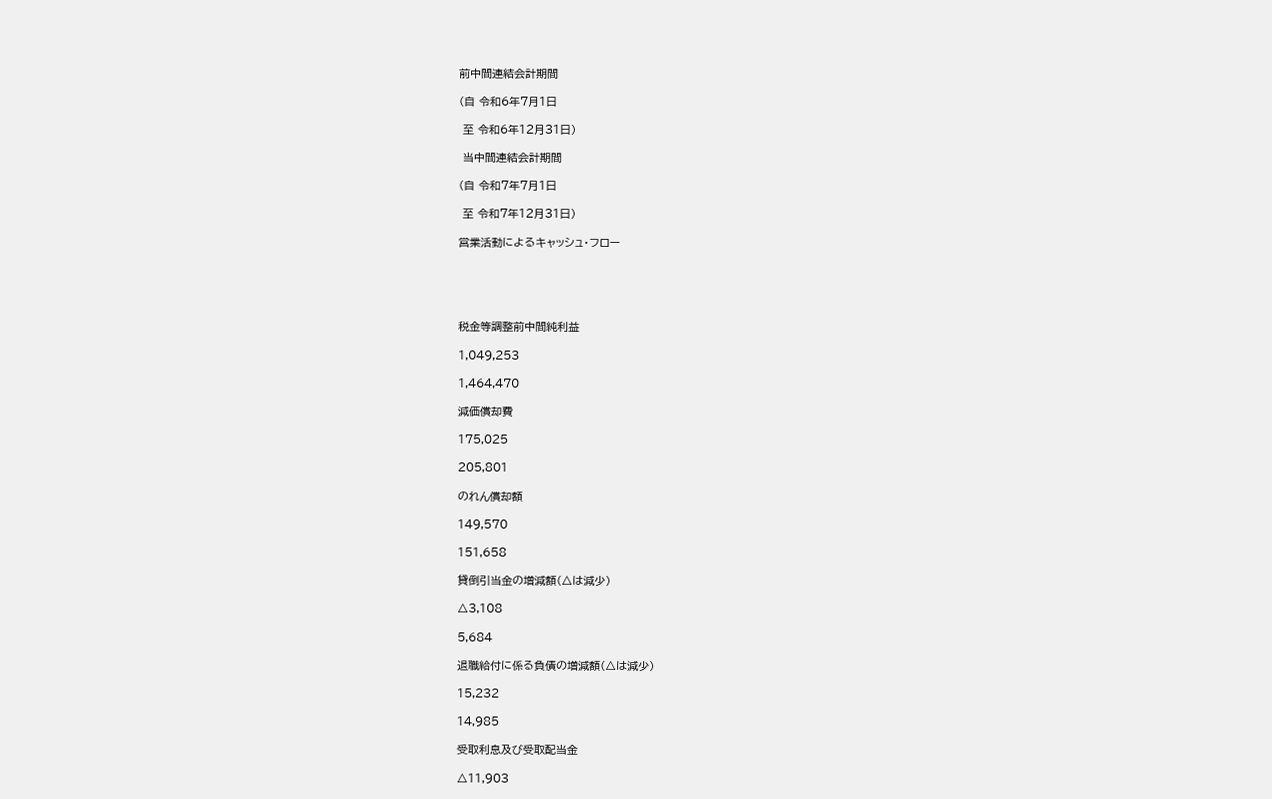前中間連結会計期間

(自 令和6年7月1日

 至 令和6年12月31日)

 当中間連結会計期間

(自 令和7年7月1日

 至 令和7年12月31日)

営業活動によるキャッシュ・フロー





税金等調整前中間純利益

1,049,253

1,464,470

減価償却費

175,025

205,801

のれん償却額

149,570

151,658

貸倒引当金の増減額(△は減少)

△3,108

5,684

退職給付に係る負債の増減額(△は減少)

15,232

14,985

受取利息及び受取配当金

△11,903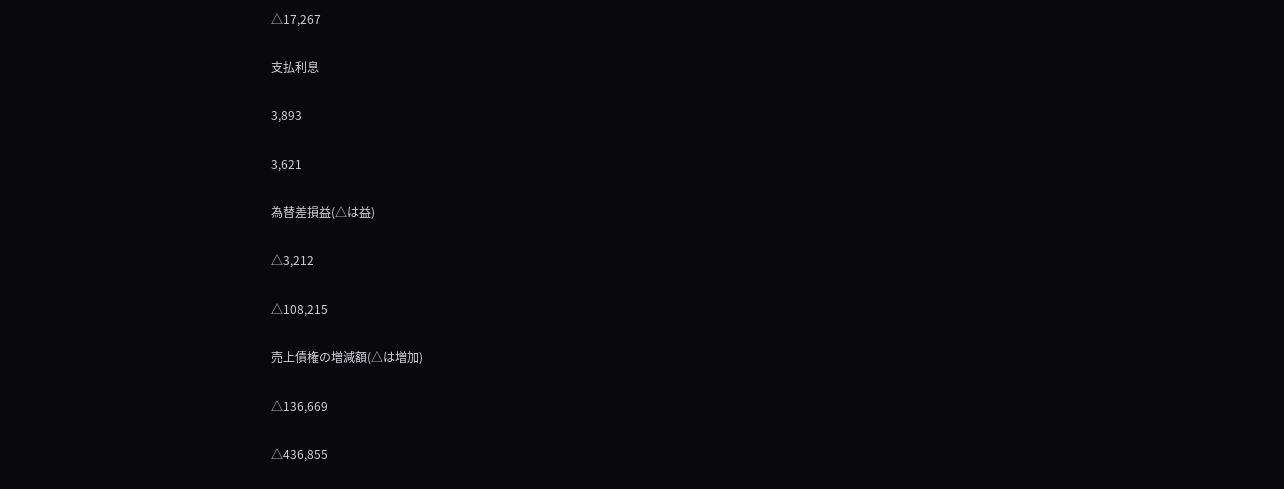△17,267

支払利息

3,893

3,621

為替差損益(△は益)

△3,212

△108,215

売上債権の増減額(△は増加)

△136,669

△436,855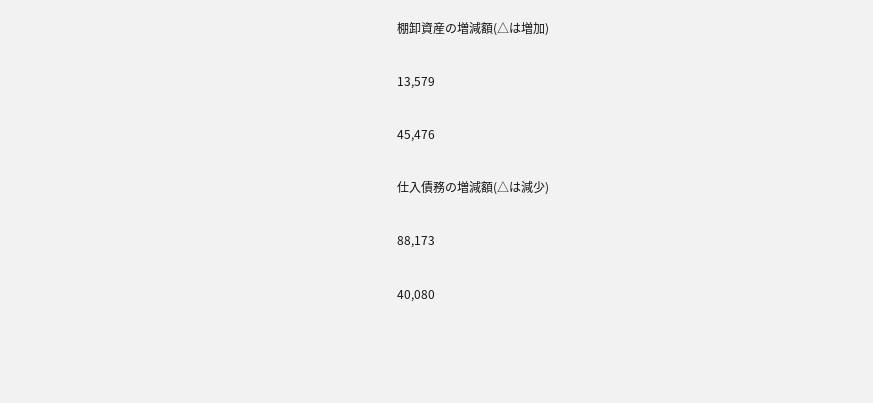棚卸資産の増減額(△は増加)

13,579

45,476

仕入債務の増減額(△は減少)

88,173

40,080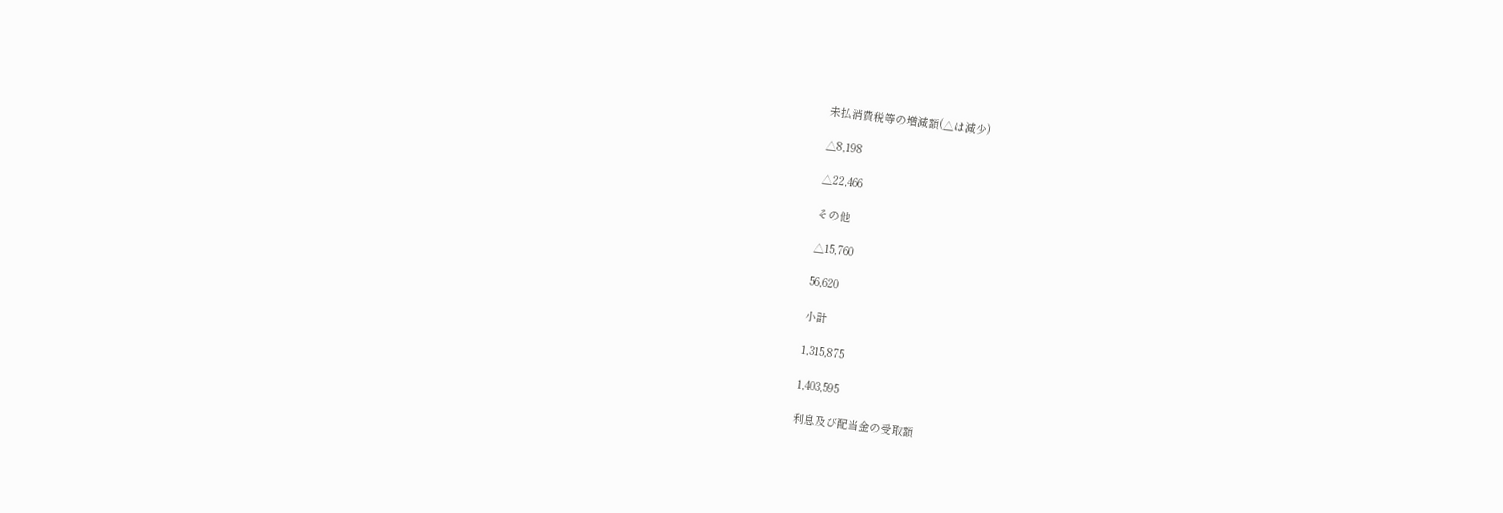未払消費税等の増減額(△は減少)

△8,198

△22,466

その他

△15,760

56,620

小計

1,315,875

1,403,595

利息及び配当金の受取額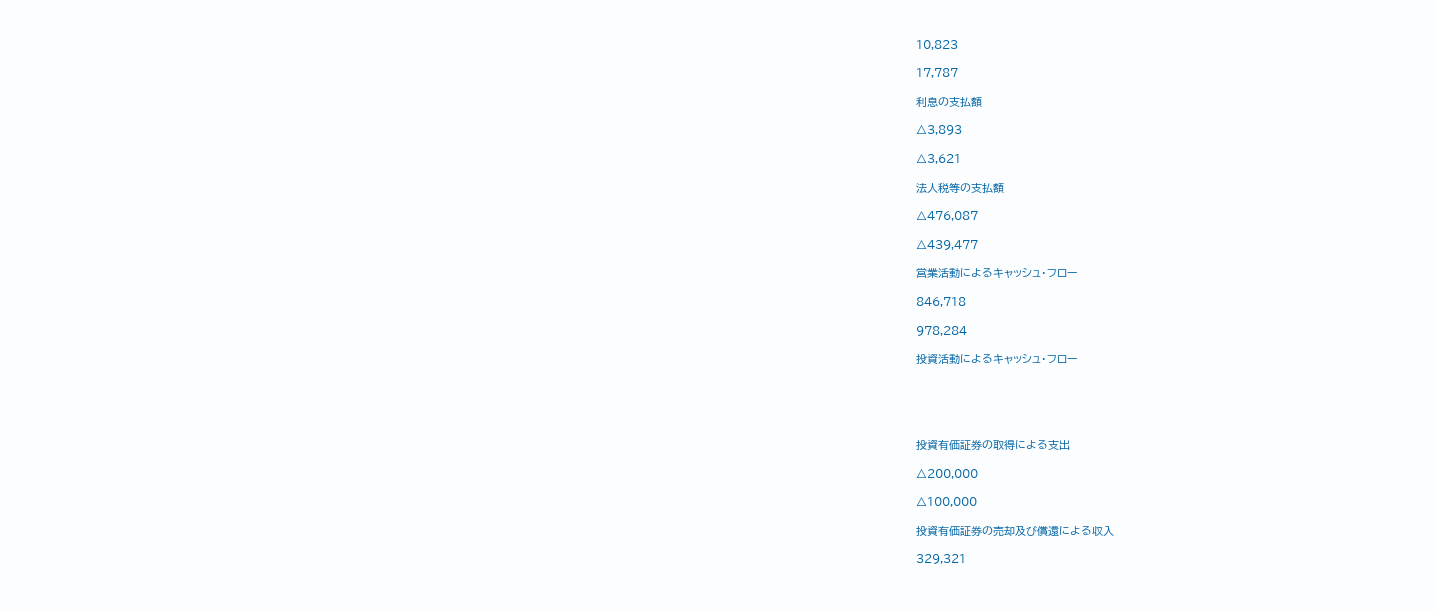10,823

17,787

利息の支払額

△3,893

△3,621

法人税等の支払額

△476,087

△439,477

営業活動によるキャッシュ・フロー

846,718

978,284

投資活動によるキャッシュ・フロー





投資有価証券の取得による支出

△200,000

△100,000

投資有価証券の売却及び償還による収入

329,321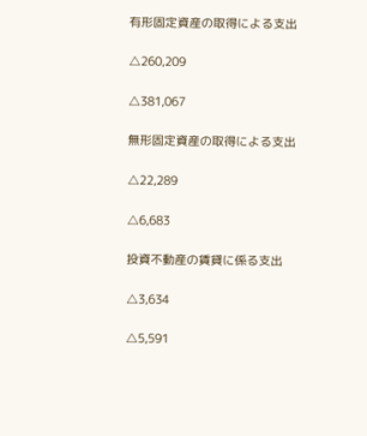有形固定資産の取得による支出

△260,209

△381,067

無形固定資産の取得による支出

△22,289

△6,683

投資不動産の賃貸に係る支出

△3,634

△5,591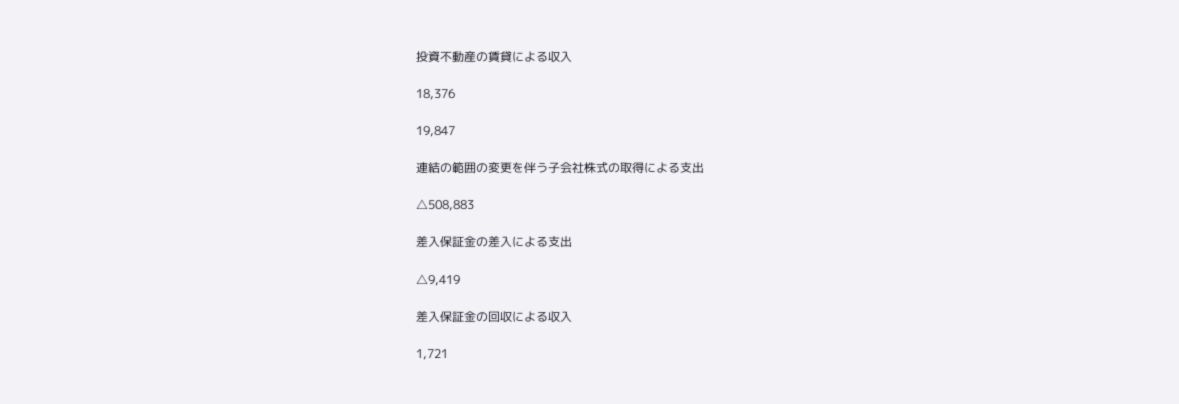投資不動産の賃貸による収入

18,376

19,847

連結の範囲の変更を伴う子会社株式の取得による支出

△508,883

差入保証金の差入による支出

△9,419

差入保証金の回収による収入

1,721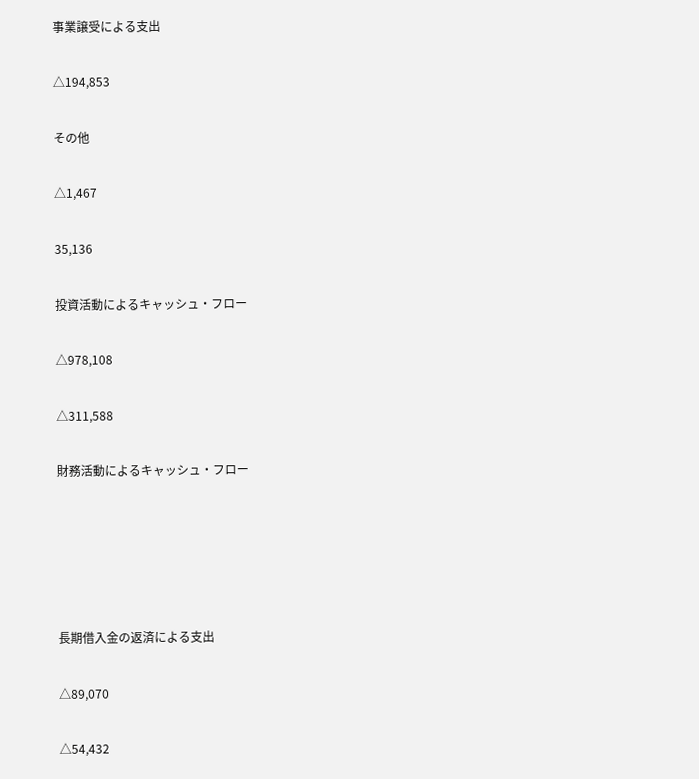事業譲受による支出

△194,853

その他

△1,467

35,136

投資活動によるキャッシュ・フロー

△978,108

△311,588

財務活動によるキャッシュ・フロー





長期借入金の返済による支出

△89,070

△54,432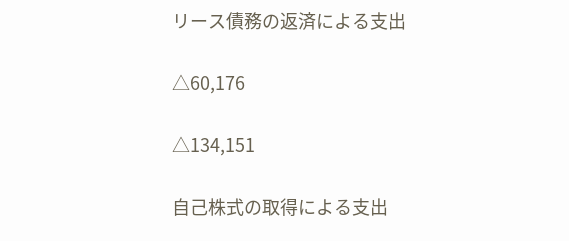リース債務の返済による支出

△60,176

△134,151

自己株式の取得による支出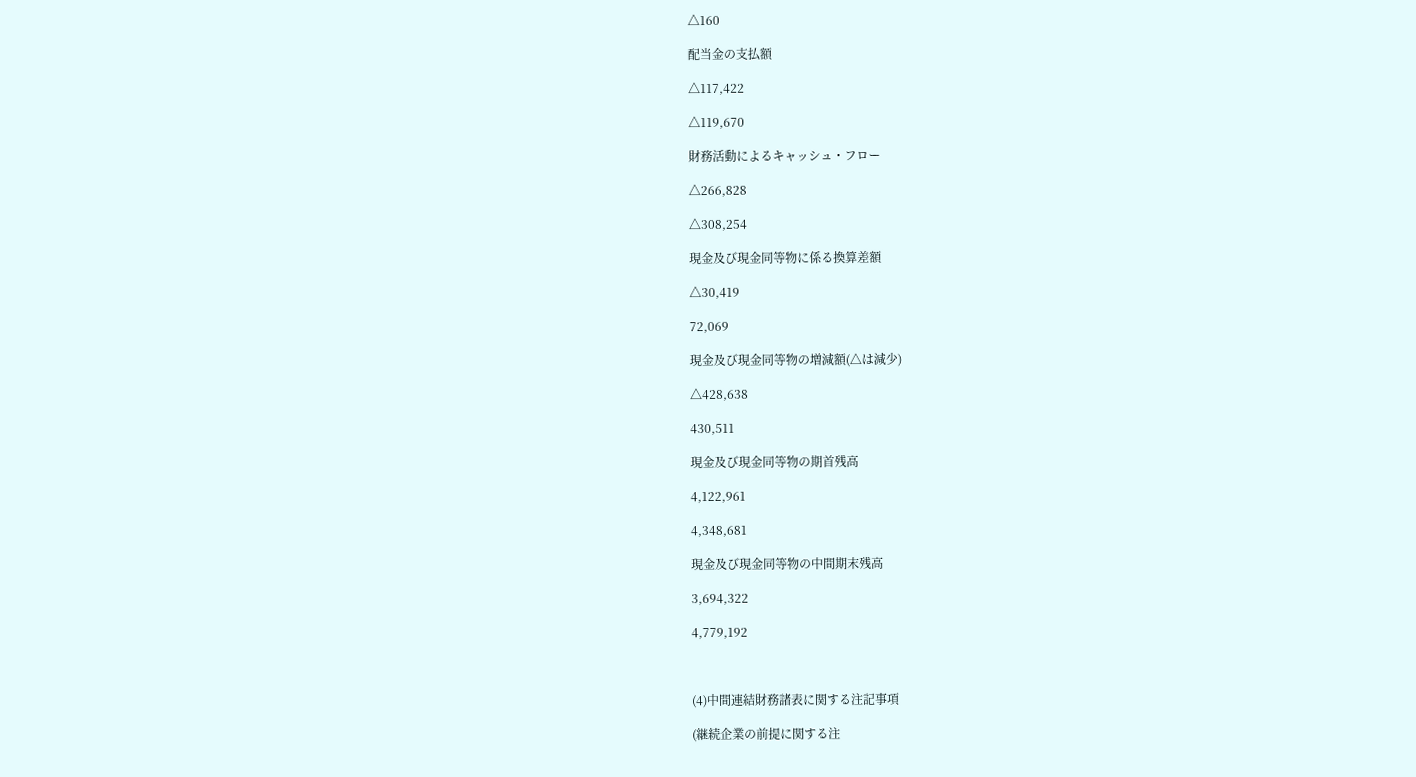△160

配当金の支払額

△117,422

△119,670

財務活動によるキャッシュ・フロー

△266,828

△308,254

現金及び現金同等物に係る換算差額

△30,419

72,069

現金及び現金同等物の増減額(△は減少)

△428,638

430,511

現金及び現金同等物の期首残高

4,122,961

4,348,681

現金及び現金同等物の中間期末残高

3,694,322

4,779,192



(4)中間連結財務諸表に関する注記事項

(継続企業の前提に関する注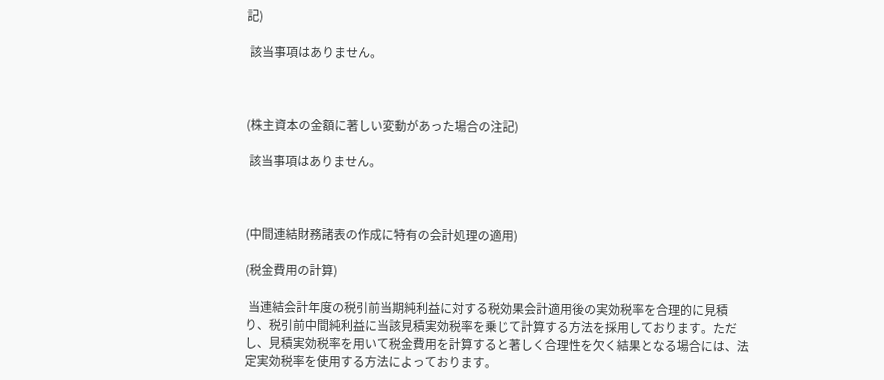記)

 該当事項はありません。



(株主資本の金額に著しい変動があった場合の注記)

 該当事項はありません。



(中間連結財務諸表の作成に特有の会計処理の適用)

(税金費用の計算)

 当連結会計年度の税引前当期純利益に対する税効果会計適用後の実効税率を合理的に見積り、税引前中間純利益に当該見積実効税率を乗じて計算する方法を採用しております。ただし、見積実効税率を用いて税金費用を計算すると著しく合理性を欠く結果となる場合には、法定実効税率を使用する方法によっております。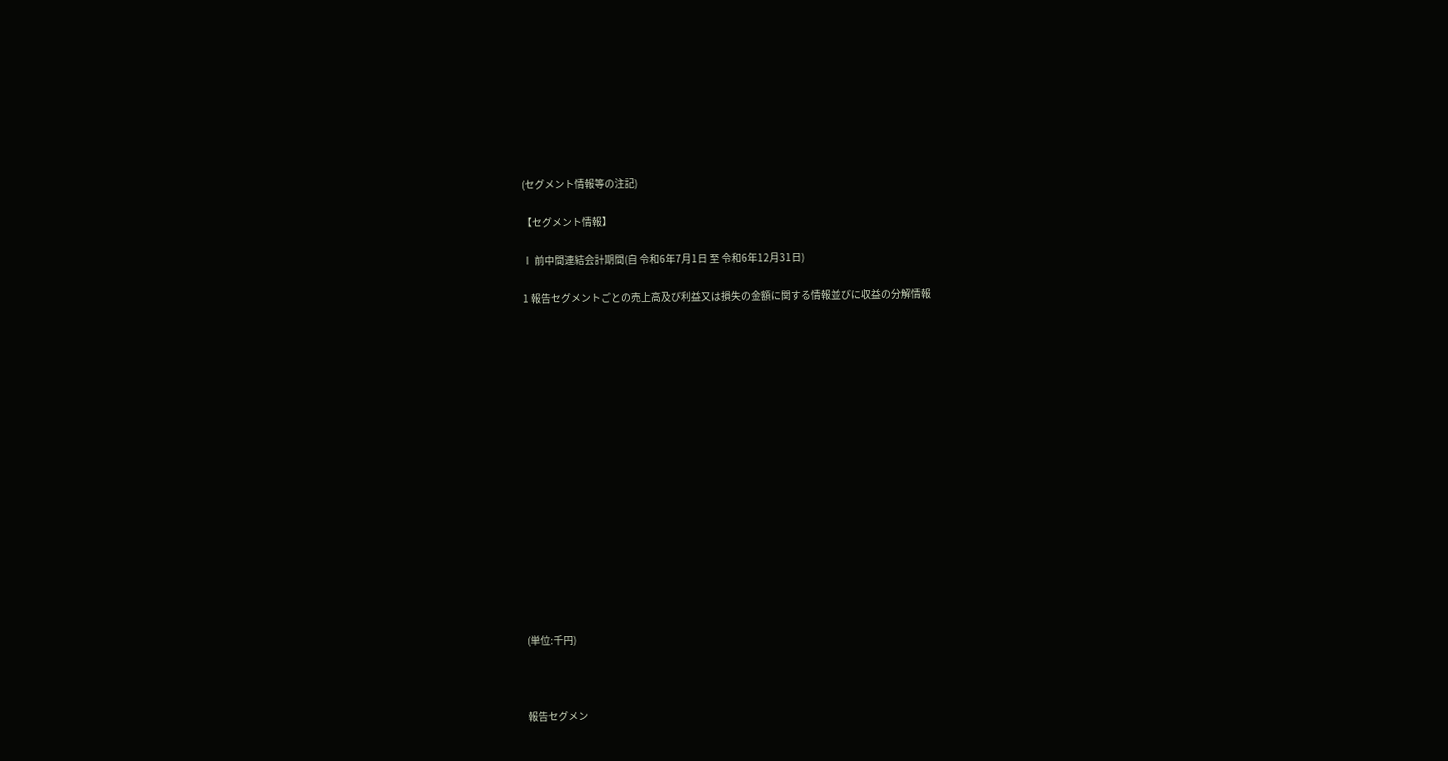(セグメント情報等の注記)

【セグメント情報】

Ⅰ 前中間連結会計期間(自 令和6年7月1日 至 令和6年12月31日)

1 報告セグメントごとの売上高及び利益又は損失の金額に関する情報並びに収益の分解情報

















(単位:千円)



報告セグメン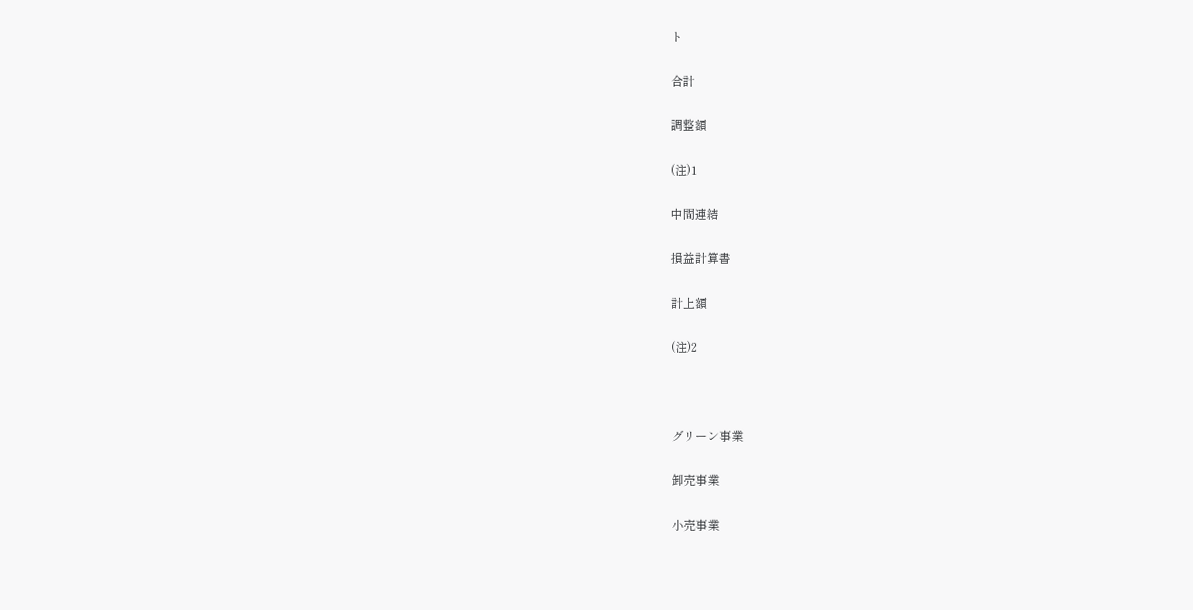ト

合計

調整額

(注)1

中間連結

損益計算書

計上額

(注)2



グリーン事業

卸売事業

小売事業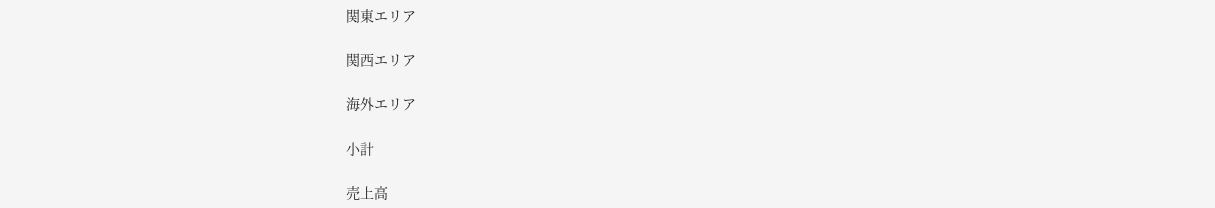関東エリア

関西エリア

海外エリア

小計

売上高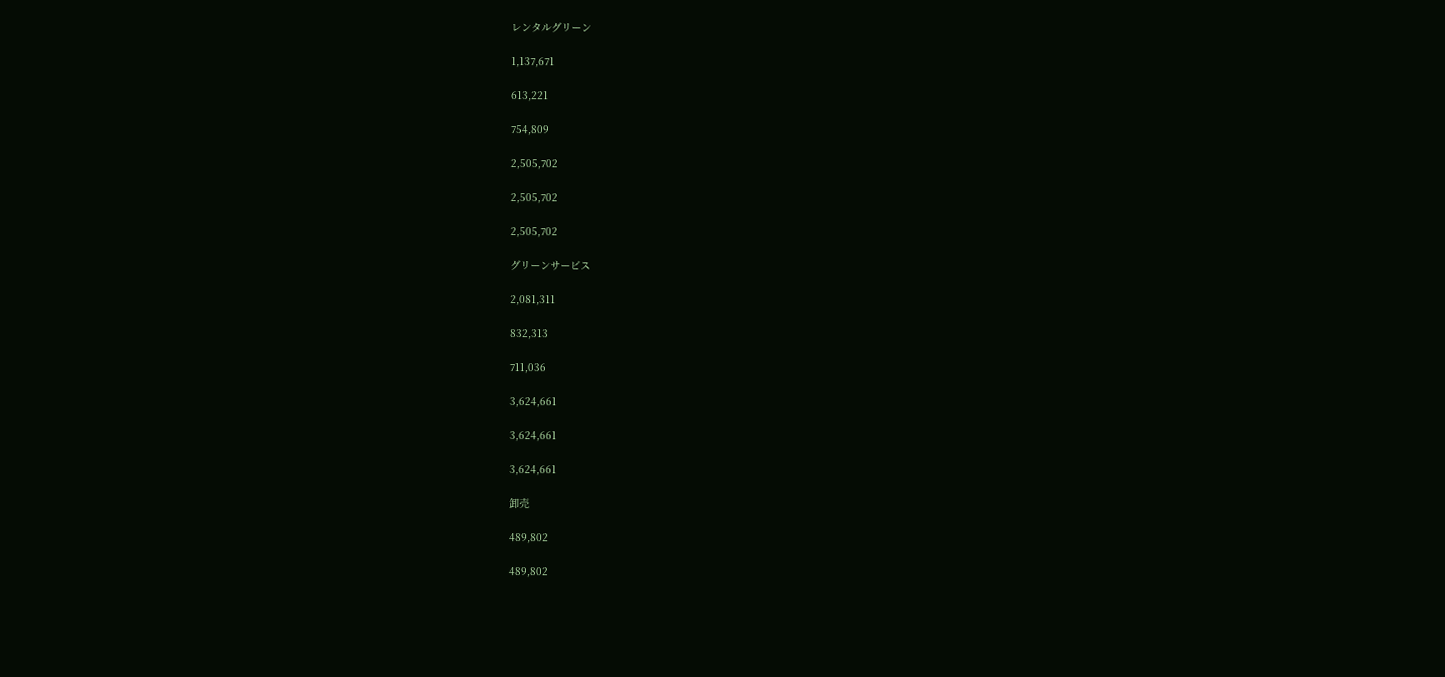レンタルグリーン

1,137,671

613,221

754,809

2,505,702

2,505,702

2,505,702

グリーンサービス

2,081,311

832,313

711,036

3,624,661

3,624,661

3,624,661

卸売

489,802

489,802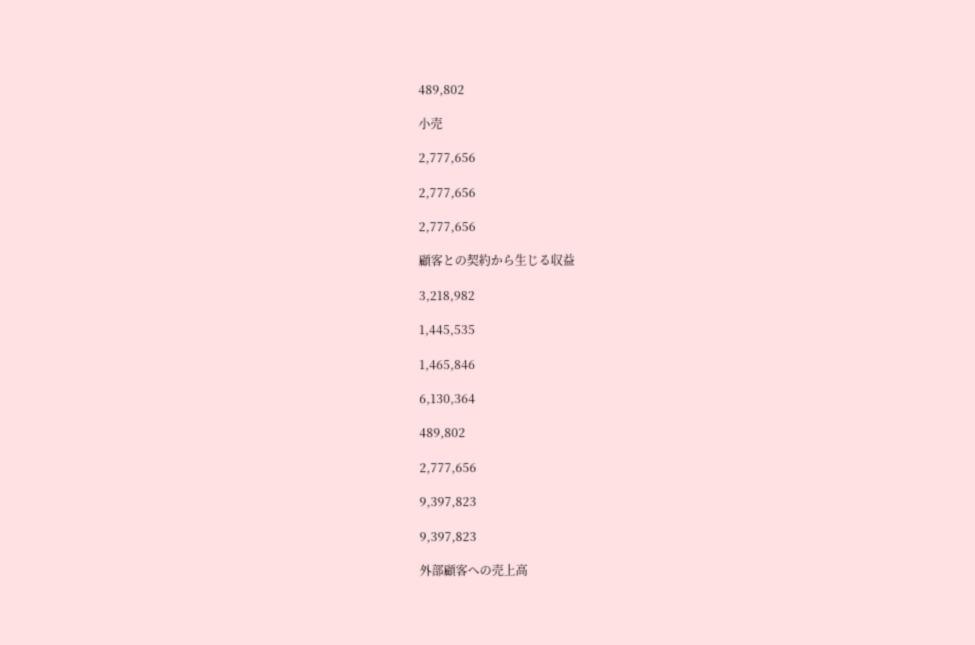489,802

小売

2,777,656

2,777,656

2,777,656

顧客との契約から生じる収益

3,218,982

1,445,535

1,465,846

6,130,364

489,802

2,777,656

9,397,823

9,397,823

外部顧客への売上高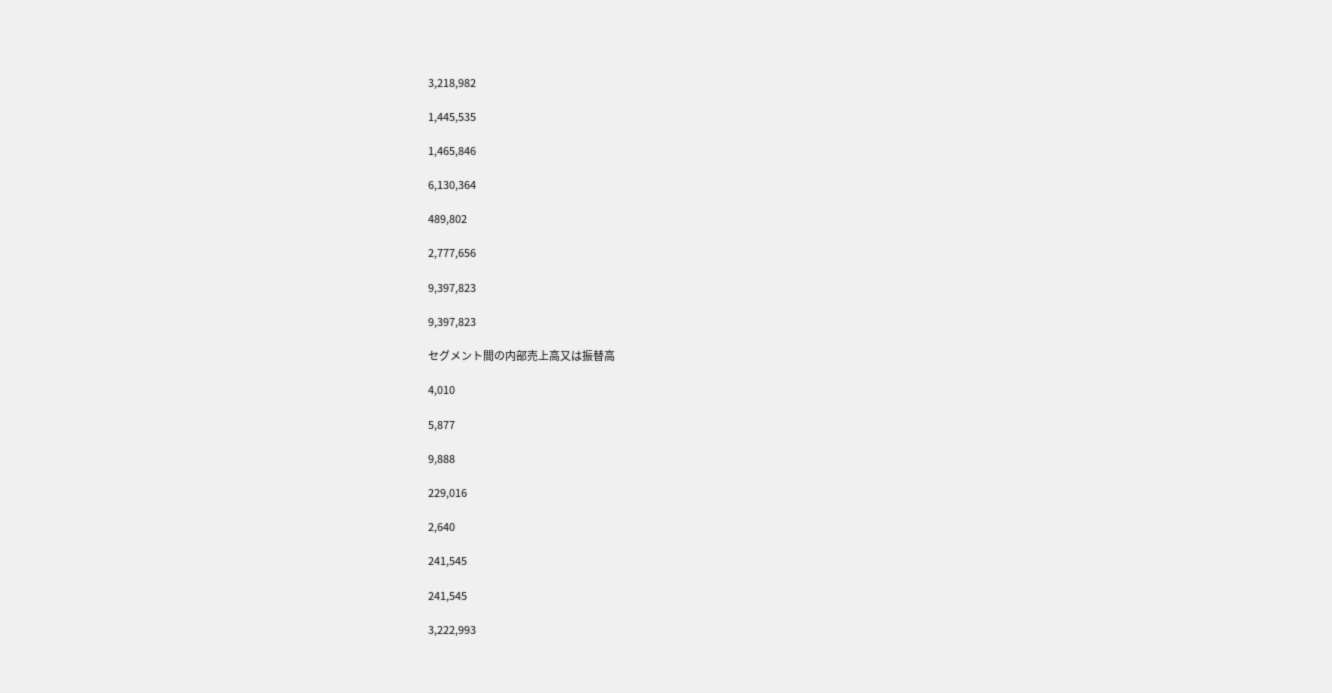3,218,982

1,445,535

1,465,846

6,130,364

489,802

2,777,656

9,397,823

9,397,823

セグメント間の内部売上高又は振替高

4,010

5,877

9,888

229,016

2,640

241,545

241,545

3,222,993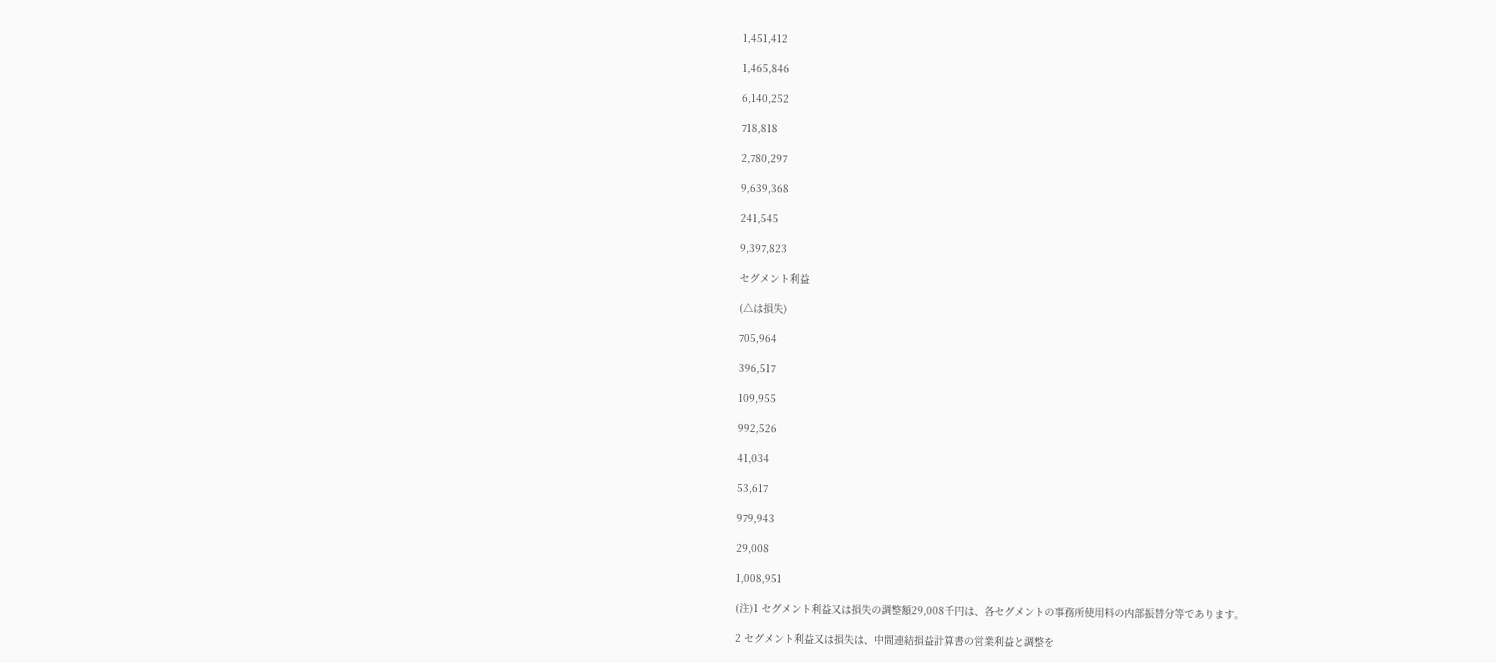1,451,412

1,465,846

6,140,252

718,818

2,780,297

9,639,368

241,545

9,397,823

セグメント利益

(△は損失)

705,964

396,517

109,955

992,526

41,034

53,617

979,943

29,008

1,008,951

(注)1 セグメント利益又は損失の調整額29,008千円は、各セグメントの事務所使用料の内部振替分等であります。

2 セグメント利益又は損失は、中間連結損益計算書の営業利益と調整を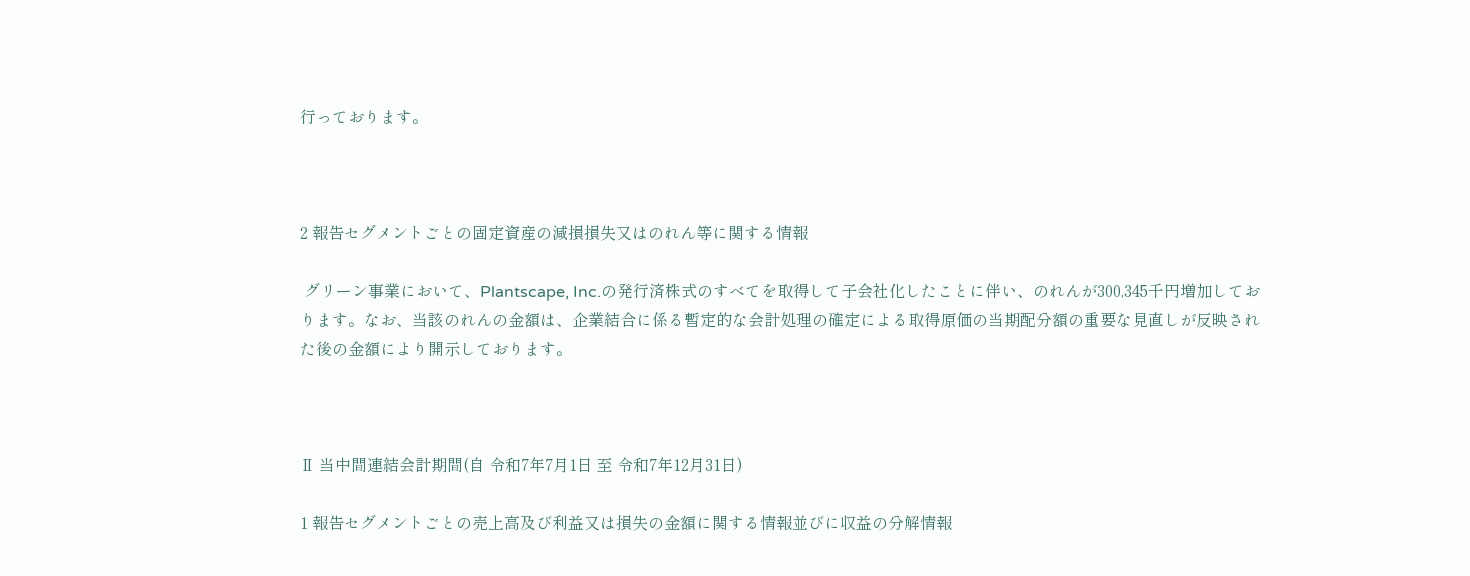行っております。



2 報告セグメントごとの固定資産の減損損失又はのれん等に関する情報

 グリーン事業において、Plantscape, Inc.の発行済株式のすべてを取得して子会社化したことに伴い、のれんが300,345千円増加しております。なお、当該のれんの金額は、企業結合に係る暫定的な会計処理の確定による取得原価の当期配分額の重要な見直しが反映された後の金額により開示しております。



Ⅱ 当中間連結会計期間(自 令和7年7月1日 至 令和7年12月31日)

1 報告セグメントごとの売上高及び利益又は損失の金額に関する情報並びに収益の分解情報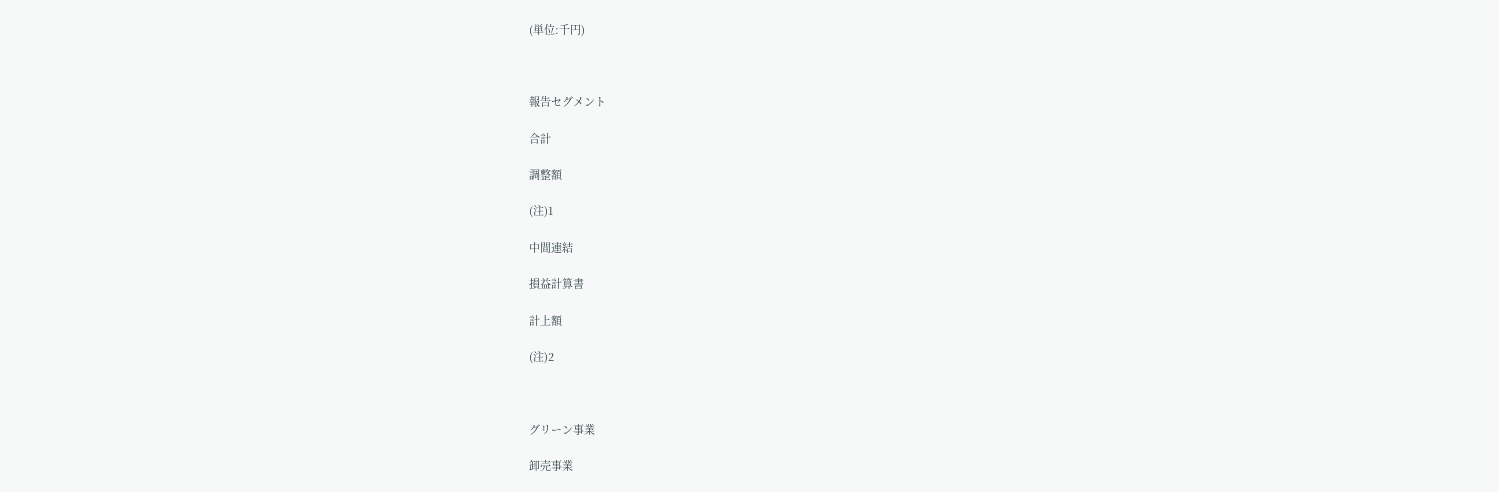(単位:千円)



報告セグメント

合計

調整額

(注)1

中間連結

損益計算書

計上額

(注)2



グリーン事業

卸売事業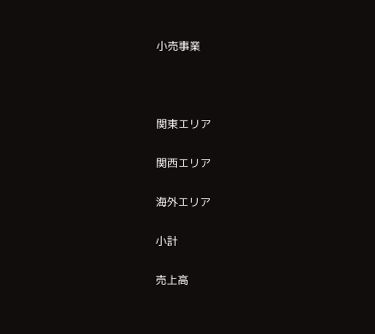小売事業



関東エリア

関西エリア

海外エリア

小計

売上高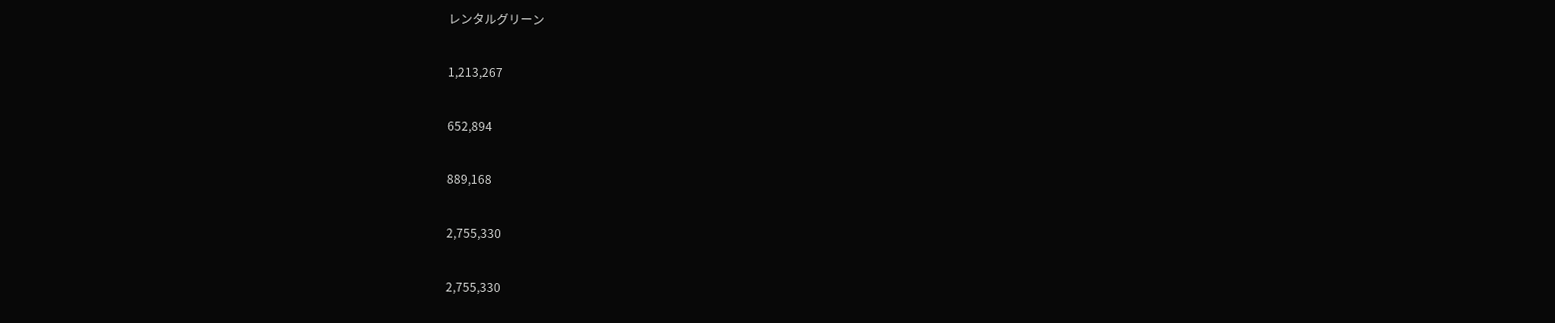レンタルグリーン

1,213,267

652,894

889,168

2,755,330

2,755,330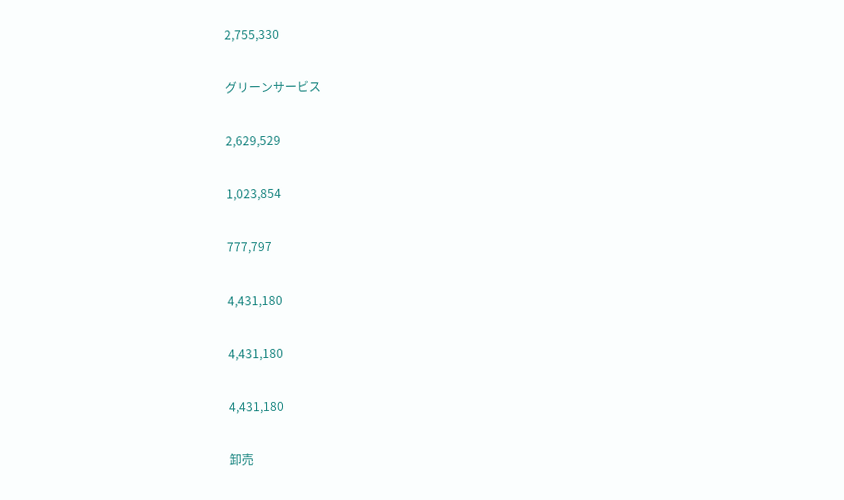2,755,330

グリーンサービス

2,629,529

1,023,854

777,797

4,431,180

4,431,180

4,431,180

卸売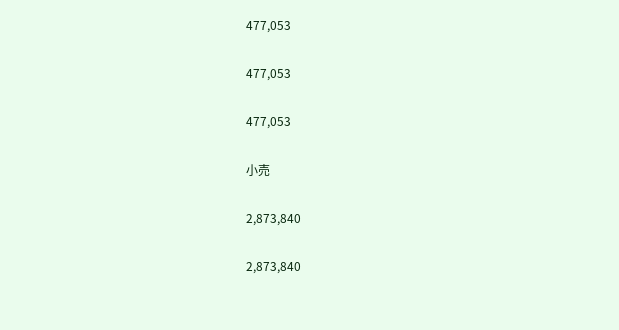477,053

477,053

477,053

小売

2,873,840

2,873,840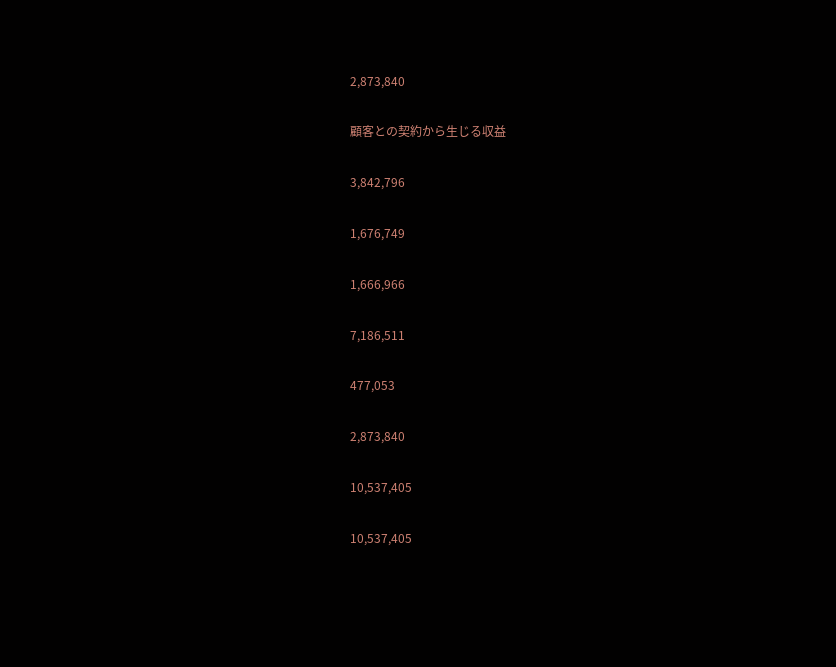2,873,840

顧客との契約から生じる収益

3,842,796

1,676,749

1,666,966

7,186,511

477,053

2,873,840

10,537,405

10,537,405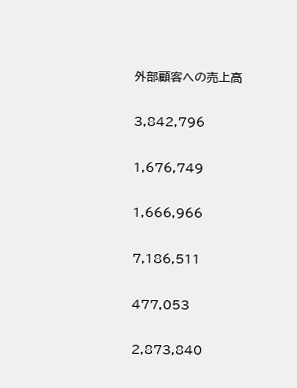外部顧客への売上高

3,842,796

1,676,749

1,666,966

7,186,511

477,053

2,873,840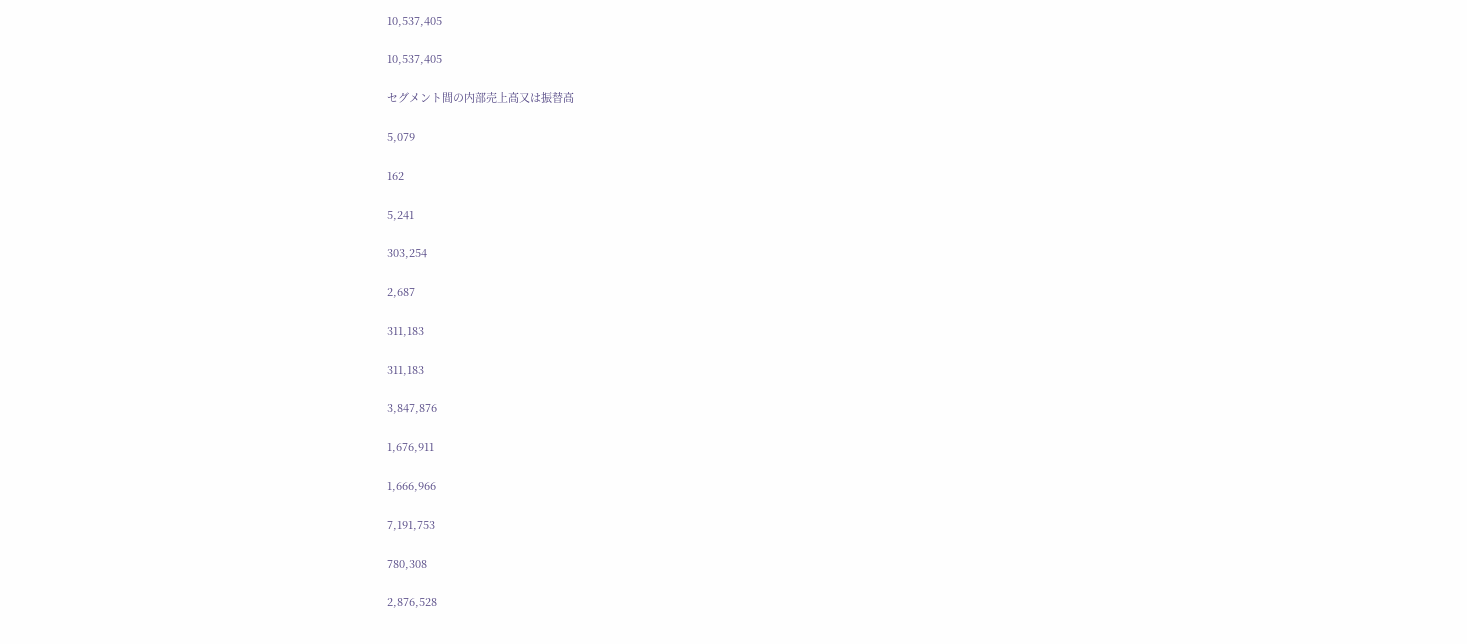10,537,405

10,537,405

セグメント間の内部売上高又は振替高

5,079

162

5,241

303,254

2,687

311,183

311,183

3,847,876

1,676,911

1,666,966

7,191,753

780,308

2,876,528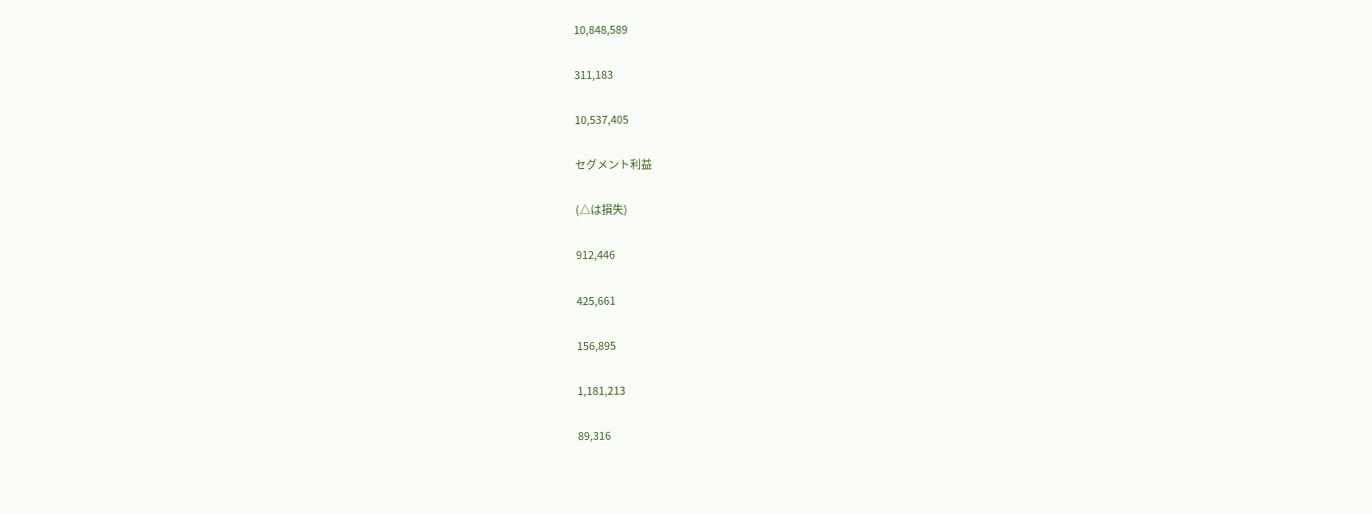10,848,589

311,183

10,537,405

セグメント利益

(△は損失)

912,446

425,661

156,895

1,181,213

89,316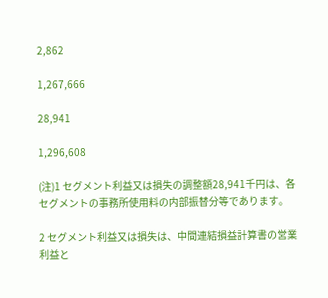2,862

1,267,666

28,941

1,296,608

(注)1 セグメント利益又は損失の調整額28,941千円は、各セグメントの事務所使用料の内部振替分等であります。

2 セグメント利益又は損失は、中間連結損益計算書の営業利益と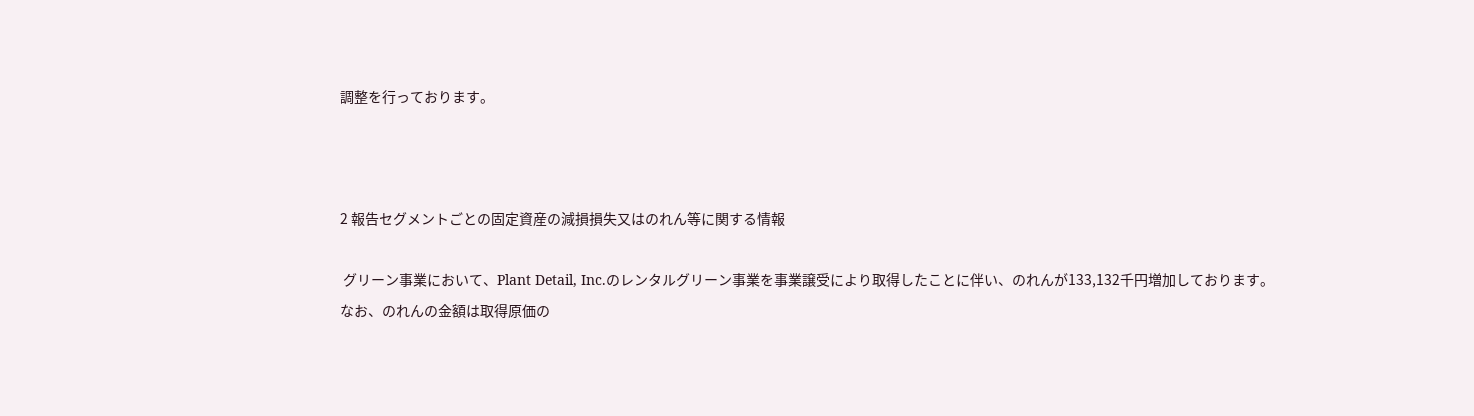調整を行っております。



2 報告セグメントごとの固定資産の減損損失又はのれん等に関する情報

 グリーン事業において、Plant Detail, Inc.のレンタルグリーン事業を事業譲受により取得したことに伴い、のれんが133,132千円増加しております。なお、のれんの金額は取得原価の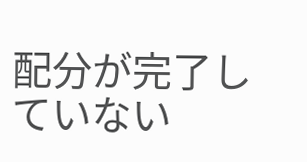配分が完了していない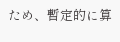ため、暫定的に算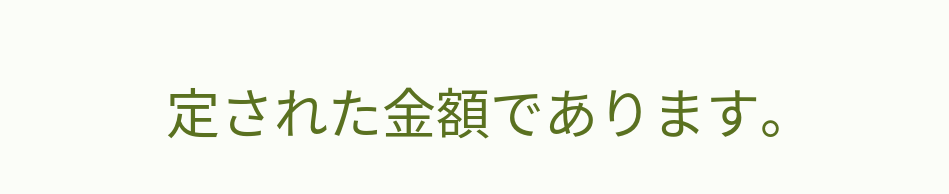定された金額であります。